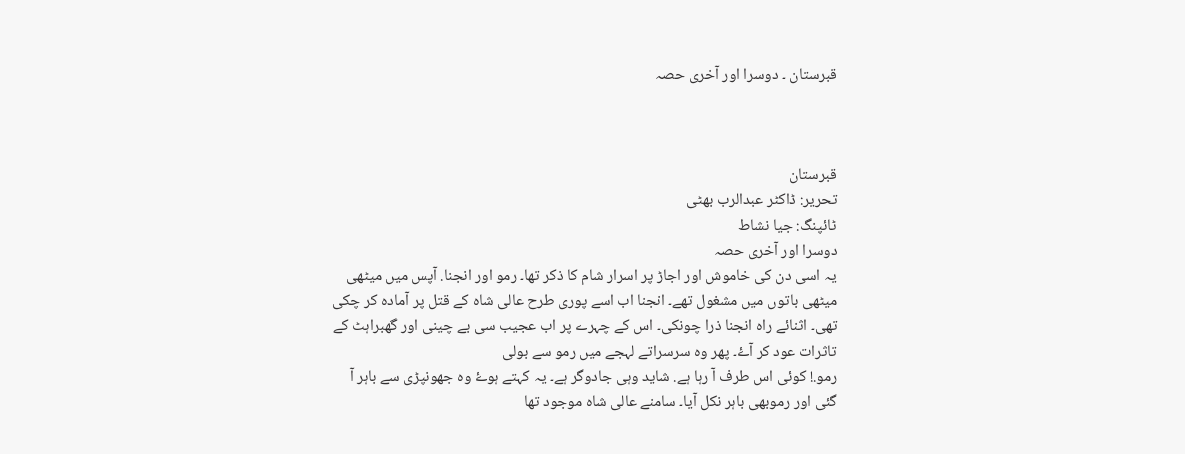قبرستان ۔ دوسرا اور آخری حصہ



قبرستان
تحریر: ڈاکٹر عبدالرب بھٹی
ٹائپنگ: جیا نشاط
دوسرا اور آخری حصہ
یہ اسی دن کی خاموش اور اجاڑ پر اسرار شام کا ذکر تھا۔ رمو اور انجنا. آپس میں میٹھی میٹھی باتوں میں مشغول تھے۔ انجنا اب اسے پوری طرح عالی شاہ کے قتل پر آمادہ کر چکی تھی۔ اثنائے راہ انجنا ذرا چونکی۔ اس کے چہرے پر اب عجیب سی بے چینی اور گھبراہٹ کے تاثرات عود کر آۓ۔ پھر وہ سرسراتے لہجے میں رمو سے بولی
رمو.! کوئی اس طرف آ رہا ہے. شاید وہی جادوگر ہے۔ یہ کہتے ہوۓ وہ جھونپڑی سے باہر آ گئی اور رموبھی باہر نکل آیا۔ سامنے عالی شاہ موجود تھا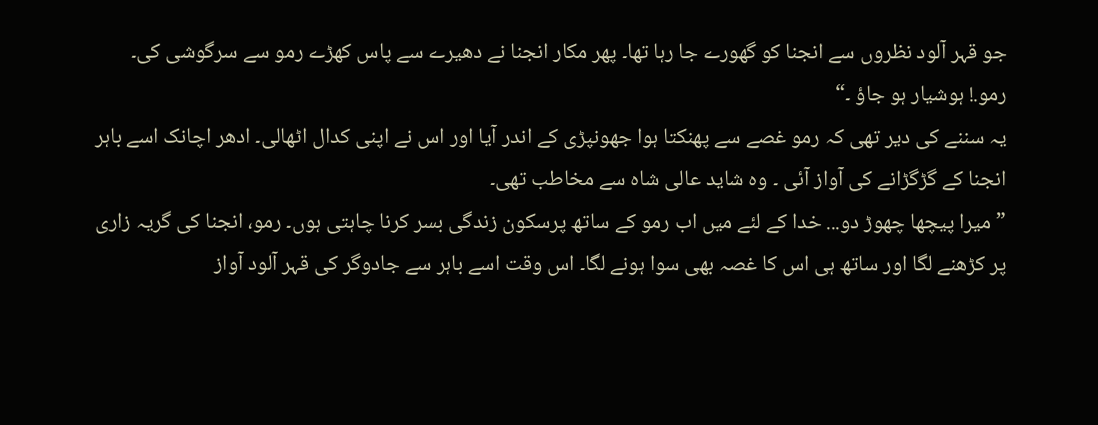جو قہر آلود نظروں سے انجنا کو گھورے جا رہا تھا۔ پھر مکار انجنا نے دھیرے سے پاس کھڑے رمو سے سرگوشی کی۔ رمو.! ہوشیار ہو جاؤ ۔“
یہ سننے کی دیر تھی کہ رمو غصے سے پھنکتا ہوا جھونپڑی کے اندر آیا اور اس نے اپنی کدال اٹھالی۔ ادھر اچانک اسے باہر انجنا کے گڑگڑانے کی آواز آئی ۔ وہ شاید عالی شاہ سے مخاطب تھی۔
”میرا پیچھا چھوڑ دو... خدا کے لئے میں اب رمو کے ساتھ پرسکون زندگی بسر کرنا چاہتی ہوں۔ رمو، انجنا کی گریہ زاری پر کڑھنے لگا اور ساتھ ہی اس کا غصہ بھی سوا ہونے لگا۔ اس وقت اسے باہر سے جادوگر کی قہر آلود آواز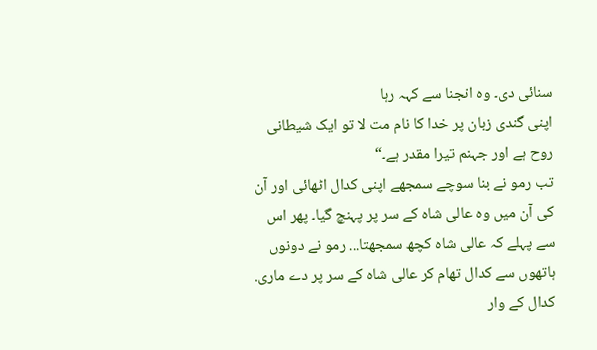سنائی دی۔ وہ انجنا سے کہہ رہا
اپنی گندی زبان پر خدا کا نام مت لا تو ایک شیطانی روح ہے اور جہنم تیرا مقدر ہے۔“
تب رمو نے بنا سوچے سمجھے اپنی کدال اٹھائی اور آن کی آن میں وہ عالی شاہ کے سر پر پہنچ گیا۔ پھر اس سے پہلے کہ عالی شاہ کچھ سمجھتا... رمو نے دونوں ہاتھوں سے کدال تھام کر عالی شاہ کے سر پر دے ماری. کدال کے وار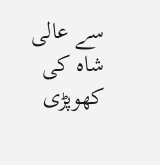سے عالی شاہ کی کھوپڑی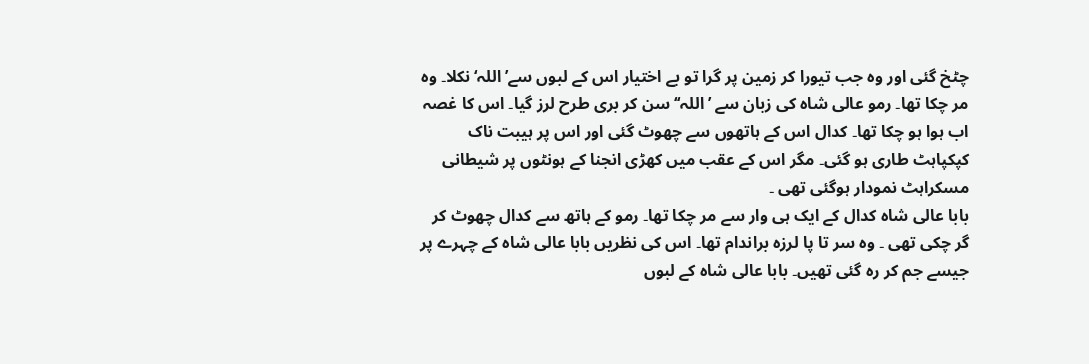چٹخ گئی اور وہ جب تیورا کر زمین پر گرا تو بے اختیار اس کے لبوں سے’اللہ‘ نکلا۔ وہ مر چکا تھا۔ رمو عالی شاہ کی زبان سے ’اللہ‘‘ سن کر بری طرح لرز گیا۔ اس کا غصہ اب ہوا ہو چکا تھا۔ کدال اس کے ہاتھوں سے چھوٹ گئی اور اس پر ہیبت ناک کپکپاہٹ طاری ہو گئی۔ مگر اس کے عقب میں کھڑی انجنا کے ہونٹوں پر شیطانی مسکراہٹ نمودار ہوگئی تھی ۔
بابا عالی شاہ کدال کے ایک ہی وار سے مر چکا تھا۔ رمو کے ہاتھ سے کدال چھوٹ کر گر چکی تھی ۔ وہ سر تا پا لرزہ براندام تھا۔ اس کی نظریں بابا عالی شاہ کے چہرے پر جیسے جم کر رہ گئی تھیں۔ بابا عالی شاہ کے لبوں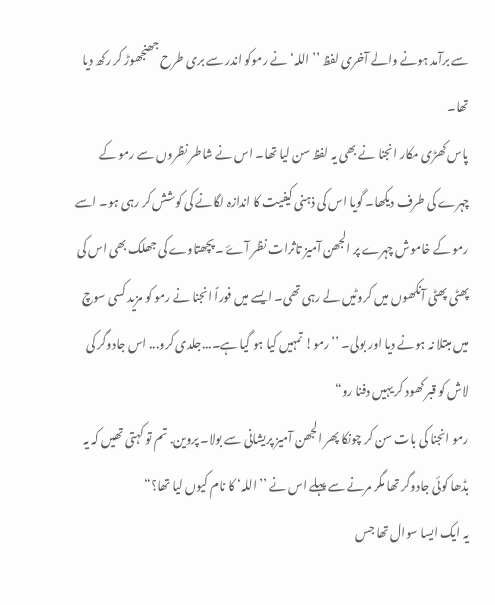سے برآمد ہونے والے آخری لفظ ’’اللہ‘ نے رموکو اندر سے بری طرح جھنجھوڑ کر رکھ دیا تھا۔
پاس کھڑی مکار انجنا نے بھی یہ لفظ سن لیا تھا۔ اس نے شاطر نظروں سے رمو کے چہرے کی طرف دیکھا۔ گویا اس کی ذہنی کیفیت کا اندازہ لگانے کی کوشش کر رہی ہو۔ اسے رمو کے خاموش چہرے پر الجھن آمیز تاثرات نظر آۓ ۔ پچھتاوے کی جھلک بھی اس کی پھٹی پھٹی آنکھوں میں کروٹیں لے رہی تھی۔ ایسے میں فوراً انجنا نے رمو کو مزید کسی سوچ میں مبتلا نہ ہونے دیا اور بولی۔ ’’رمو! تمہیں کیا ہو گیا ہے۔...جلدی کرو... اس جادوگر کی لاش کو قبر کھود کر یہیں دفنا رو“
رمو انجنا کی بات سن کر چونکا پھر الجھن آمیز پریشانی سے بولا۔ پروین. تم تو کہتی تھیں کہ یہ بڈھا کوئی جادوگر تھا مگر مرنے سے پہلے اس نے ’’اللہ‘ کا نام کیوں لیا تھا؟“
یہ ایک ایسا سوال تھا جس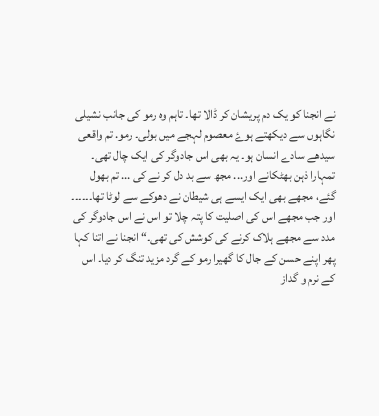نے انجنا کو یک دم پریشان کر ڈالا تھا۔ تاہم وہ رمو کی جانب نشیلی نگاہوں سے دیکھتے ہوۓ معصوم لہجے میں بولی۔ رمو. تم واقعی سیدھے سادے انسان ہو۔ یہ بھی اس جادوگر کی ایک چال تھی۔ تمہارا ذہن بھٹکانے اور... مجھ سے بد دل کر نے کی ... تم بھول گئے، مجھے بھی ایک ایسے ہی شیطان نے دھوکے سے لوٹا تھا۔۔۔۔۔۔ اور جب مجھے اس کی اصلیت کا پتہ چلا تو اس نے اس جادوگر کی مدد سے مجھے ہلاک کرنے کی کوشش کی تھی۔“ انجنا نے اتنا کہا پھر اپنے حسن کے جال کا گھیرا رمو کے گرد مزید تنگ کر دیا۔ اس کے نرم و گداز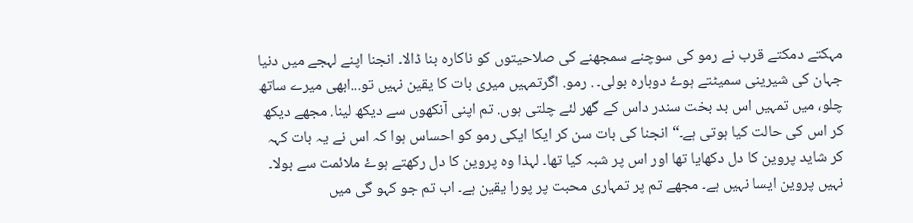مہکتے دمکتے قرب نے رمو کی سوچنے سمجھنے کی صلاحیتوں کو ناکارہ بنا ڈالا۔ انجنا اپنے لہجے میں دنیا جہان کی شیرینی سمیٹتے ہوۓ دوبارہ بولی۔ . رمو. اگرتمہیں میری بات کا یقین نہیں تو...ابھی میرے ساتھ چلو، میں تمہیں اس بد بخت سندر داس کے گھر لئے چلتی ہوں. تم اپنی آنکھوں سے دیکھ لینا. مجھے دیکھ کر اس کی حالت کیا ہوتی ہے۔“ انجنا کی بات سن کر ایکا ایکی رمو کو احساس ہوا کہ اس نے یہ بات کہہ کر شاید پروین کا دل دکھایا تھا اور اس پر شبہ کیا تھا۔ لہذا وہ پروین کا دل رکھتے ہوۓ ملائمت سے بولا۔
نہیں پروین ایسا نہیں ہے۔ مجھے تم پر تمہاری محبت پر پورا یقین ہے۔ اب تم جو کہو گی میں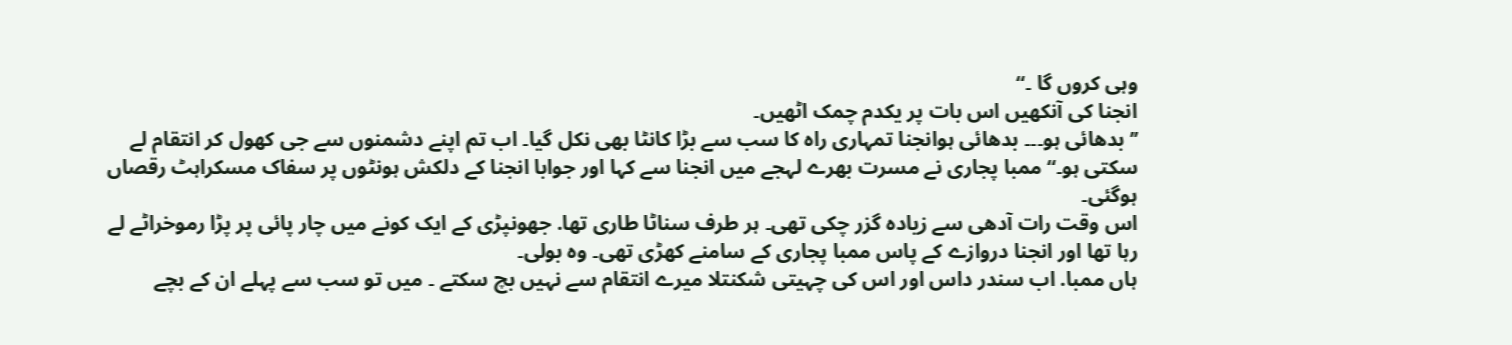وہی کروں گا ۔“
انجنا کی آنکھیں اس بات پر یکدم چمک اٹھیں۔
’’بدھائی ہو۔۔۔ بدھائی ہوانجنا تمہاری راہ کا سب سے بڑا کانٹا بھی نکل گیا۔ اب تم اپنے دشمنوں سے جی کھول کر انتقام لے سکتی ہو۔“ ممبا پجاری نے مسرت بھرے لہجے میں انجنا سے کہا اور جوابا انجنا کے دلکش ہونٹوں پر سفاک مسکراہٹ رقصاں ہوگئی۔
اس وقت رات آدھی سے زیادہ گزر چکی تھی۔ ہر طرف سناٹا طاری تھا. جھونپڑی کے ایک کونے میں چار پائی پر پڑا رموخراٹے لے رہا تھا اور انجنا دروازے کے پاس ممبا پجاری کے سامنے کھڑی تھی۔ وہ بولی۔
ہاں ممبا. اب سندر داس اور اس کی چہیتی شکنتلا میرے انتقام سے نہیں بچ سکتے ۔ میں تو سب سے پہلے ان کے بچے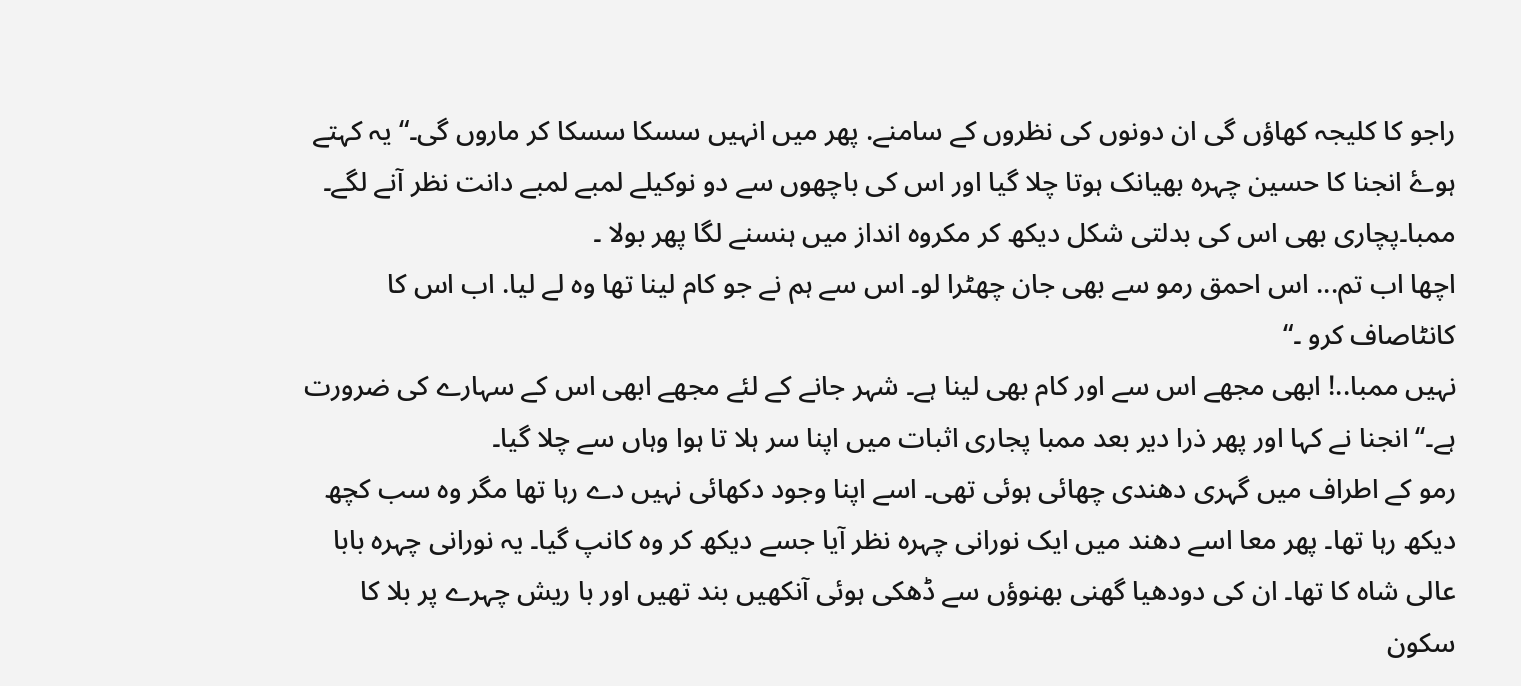راجو کا کلیجہ کھاؤں گی ان دونوں کی نظروں کے سامنے. پھر میں انہیں سسکا سسکا کر ماروں گی۔“ یہ کہتے ہوۓ انجنا کا حسین چہرہ بھیانک ہوتا چلا گیا اور اس کی باچھوں سے دو نوکیلے لمبے لمبے دانت نظر آنے لگے۔
ممبا۔پچاری بھی اس کی بدلتی شکل دیکھ کر مکروہ انداز میں ہنسنے لگا پھر بولا ۔
اچھا اب تم... اس احمق رمو سے بھی جان چھٹرا لو۔ اس سے ہم نے جو کام لینا تھا وہ لے لیا. اب اس کا کانٹاصاف کرو ۔“
نہیں ممبا..! ابھی مجھے اس سے اور کام بھی لینا ہے۔ شہر جانے کے لئے مجھے ابھی اس کے سہارے کی ضرورت ہے۔‘‘ انجنا نے کہا اور پھر ذرا دیر بعد ممبا پجاری اثبات میں اپنا سر ہلا تا ہوا وہاں سے چلا گیا۔
رمو کے اطراف میں گہری دھندی چھائی ہوئی تھی۔ اسے اپنا وجود دکھائی نہیں دے رہا تھا مگر وہ سب کچھ دیکھ رہا تھا۔ پھر معا اسے دھند میں ایک نورانی چہرہ نظر آیا جسے دیکھ کر وہ کانپ گیا۔ یہ نورانی چہرہ بابا عالی شاہ کا تھا۔ ان کی دودھیا گھنی بھنوؤں سے ڈھکی ہوئی آنکھیں بند تھیں اور با ریش چہرے پر بلا کا سکون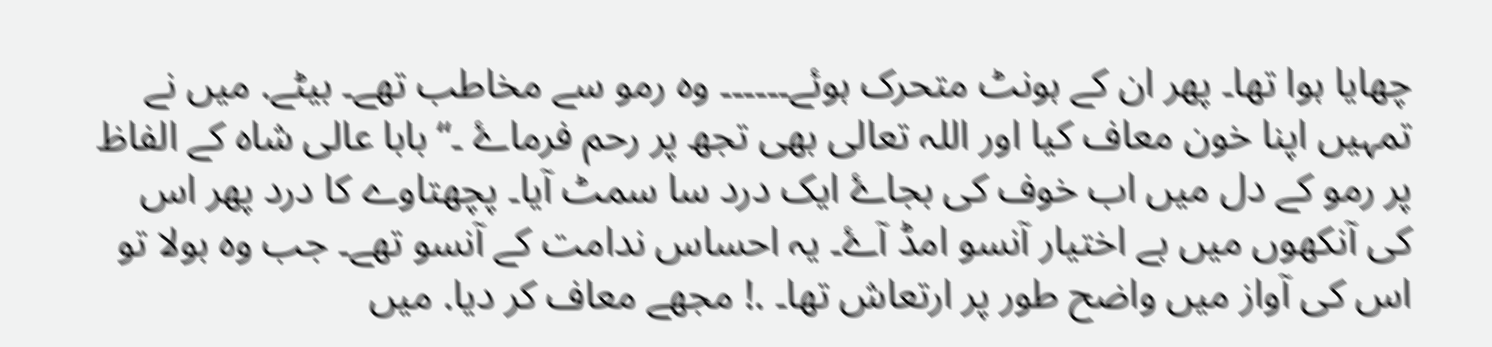چھایا ہوا تھا۔ پھر ان کے ہونٹ متحرک ہوئے۔۔۔۔۔۔ وہ رمو سے مخاطب تھے۔ بیٹے. میں نے تمہیں اپنا خون معاف کیا اور اللہ تعالی بھی تجھ پر رحم فرماۓ ۔“ بابا عالی شاہ کے الفاظ پر رمو کے دل میں اب خوف کی بجاۓ ایک درد سا سمٹ آیا۔ پچھتاوے کا درد پھر اس کی آنکھوں میں بے اختیار آنسو امڈ آۓ۔ یہ احساس ندامت کے آنسو تھے۔ جب وہ بولا تو اس کی آواز میں واضح طور پر ارتعاش تھا۔ .! مجھے معاف کر دیا. میں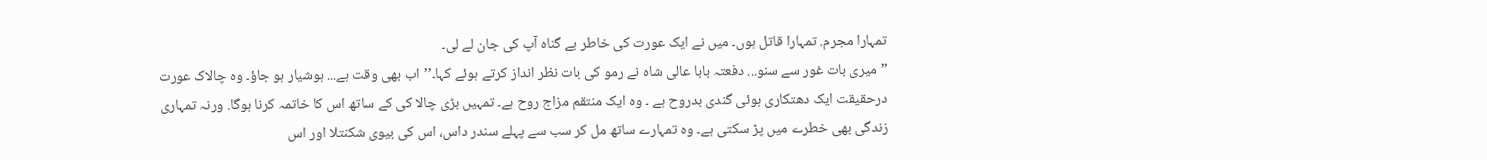تمہارا مجرم. تمہارا قاتل ہوں۔ میں نے ایک عورت کی خاطر بے گناہ آپ کی جان لے لی۔
”میری بات غور سے سنو... دفعتہ بابا عالی شاہ نے رمو کی بات نظر انداز کرتے ہوئے کہا۔’’اب بھی وقت ہے... ہوشیار ہو جاؤ۔ وہ چالاک عورت درحقیقت ایک دھتکاری ہوئی گندی بدروح ہے ۔ وہ ایک منتقم مزاج روح ہے۔ تمہیں بڑی چالا کی کے ساتھ اس کا خاتمہ کرنا ہوگا. ورنہ تمہاری زندگی بھی خطرے میں پڑ سکتی ہے۔ وہ تمہارے ساتھ مل کر سب سے پہلے سندر داس، اس کی بیوی شکنتلا اور اس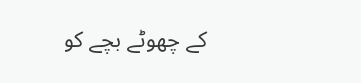کے چھوٹے بچے کو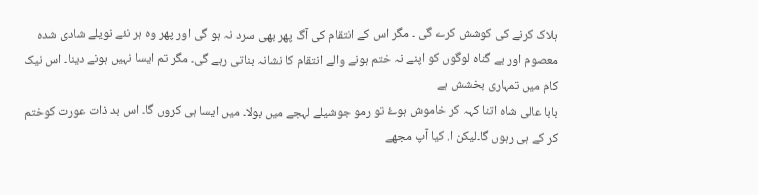ہلاک کرنے کی کوشش کرے گی ۔ مگر اس کے انتقام کی آگ پھر بھی سرد نہ ہو گی اور پھر وہ ہر نئے نویلے شادی شدہ معصوم اور بے گناہ لوگوں کو اپنے نہ ختم ہونے والے انتقام کا نشانہ بناتی رہے گی۔ مگر تم ایسا نہیں ہونے دینا۔ اس نیک کام میں تمہاری بخشش ہے
بابا عالی شاہ اتنا کہہ کر خاموش ہوۓ تو رمو جوشیلے لہجے میں بولا۔ میں ایسا ہی کروں گا۔ اس بد ذات عورت کوختم کر کے ہی رہوں گا۔لیکن ا. کیا آپ مجھے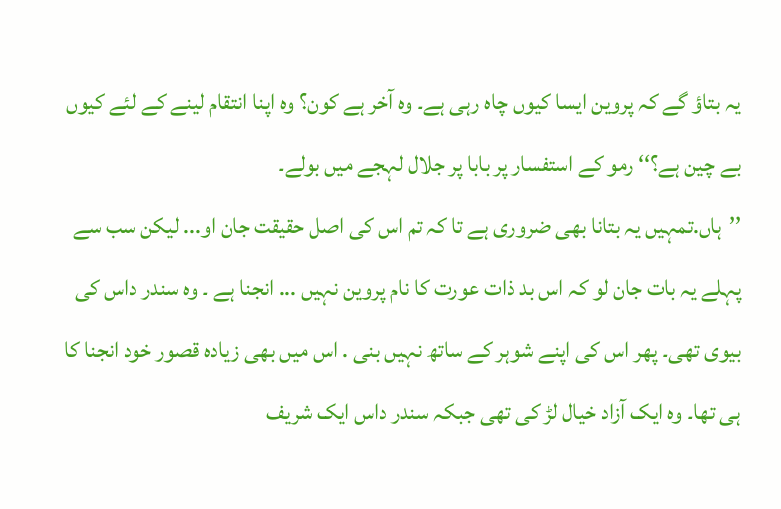یہ بتاؤ گے کہ پروین ایسا کیوں چاہ رہی ہے۔ وہ آخر ہے کون؟ وہ اپنا انتقام لینے کے لئے کیوں بے چین ہے؟‘‘ رمو کے استفسار پر بابا پر جلال لہجے میں بولے۔
’’ہاں.تمہیں یہ بتانا بھی ضروری ہے تا کہ تم اس کی اصل حقیقت جان او... لیکن سب سے پہلے یہ بات جان لو کہ اس بد ذات عورت کا نام پروین نہیں ... انجنا ہے ۔ وہ سندر داس کی بیوی تھی۔ پھر اس کی اپنے شوہر کے ساتھ نہیں بنی . اس میں بھی زیادہ قصور خود انجنا کا ہی تھا۔ وہ ایک آزاد خیال لڑ کی تھی جبکہ سندر داس ایک شریف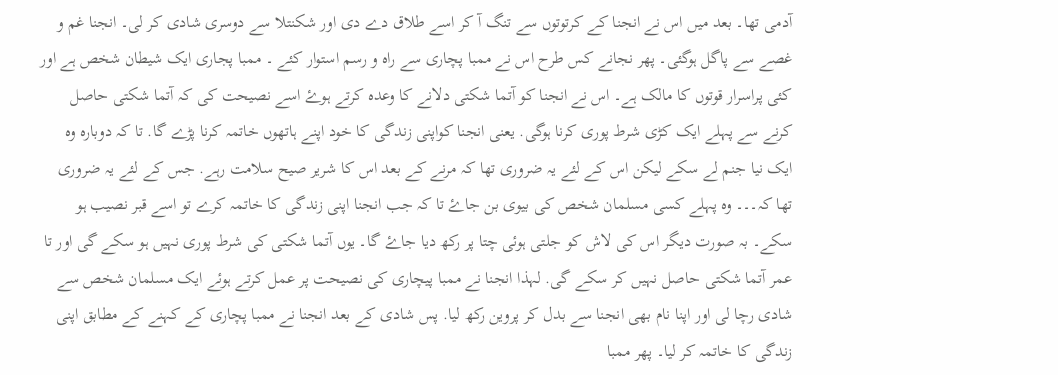آدمی تھا۔ بعد میں اس نے انجنا کے کرتوتوں سے تنگ آ کر اسے طلاق دے دی اور شکنتلا سے دوسری شادی کر لی۔ انجنا غم و غصے سے پاگل ہوگئی۔ پھر نجانے کس طرح اس نے ممبا پچاری سے راہ و رسم استوار کئے ۔ ممبا پجاری ایک شیطان شخص ہے اور کئی پراسرار قوتوں کا مالک ہے۔ اس نے انجنا کو آتما شکتی دلانے کا وعدہ کرتے ہوۓ اسے نصیحت کی کہ آتما شکتی حاصل کرنے سے پہلے ایک کڑی شرط پوری کرنا ہوگی. یعنی انجنا کواپنی زندگی کا خود اپنے ہاتھوں خاتمہ کرنا پڑے گا. تا کہ دوبارہ وہ ایک نیا جنم لے سکے لیکن اس کے لئے یہ ضروری تھا کہ مرنے کے بعد اس کا شریر صیح سلامت رہے. جس کے لئے یہ ضروری تھا کہ۔۔۔ وہ پہلے کسی مسلمان شخص کی بیوی بن جاۓ تا کہ جب انجنا اپنی زندگی کا خاتمہ کرے تو اسے قبر نصیب ہو سکے۔ بہ صورت دیگر اس کی لاش کو جلتی ہوئی چتا پر رکھ دیا جاۓ گا۔ یوں آتما شکتی کی شرط پوری نہیں ہو سکے گی اور تا عمر آتما شکتی حاصل نہیں کر سکے گی. لہذا انجنا نے ممبا پیچاری کی نصیحت پر عمل کرتے ہوئے ایک مسلمان شخص سے شادی رچا لی اور اپنا نام بھی انجنا سے بدل کر پروین رکھ لیا. پس شادی کے بعد انجنا نے ممبا پچاری کے کہنے کے مطابق اپنی زندگی کا خاتمہ کر لیا۔ پھر ممبا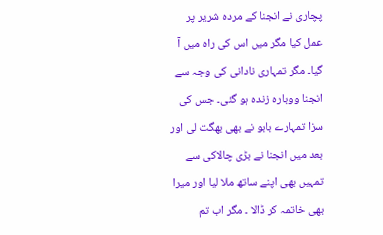پچاری نے انجنا کے مردہ شریر پر عمل کیا مگر میں اس کی راہ میں آ گیا۔ مگر تمہاری نادانی کی وجہ سے انجنا ووبارہ زندہ ہو گئی۔ جس کی سزا تمہارے بابو نے بھی بھگت لی اور بعد میں انجنا نے بڑی چالاکی سے تمہیں بھی اپنے ساتھ ملا لیا اور میرا بھی خاتمہ کر ڈالا ۔ مگر اب تم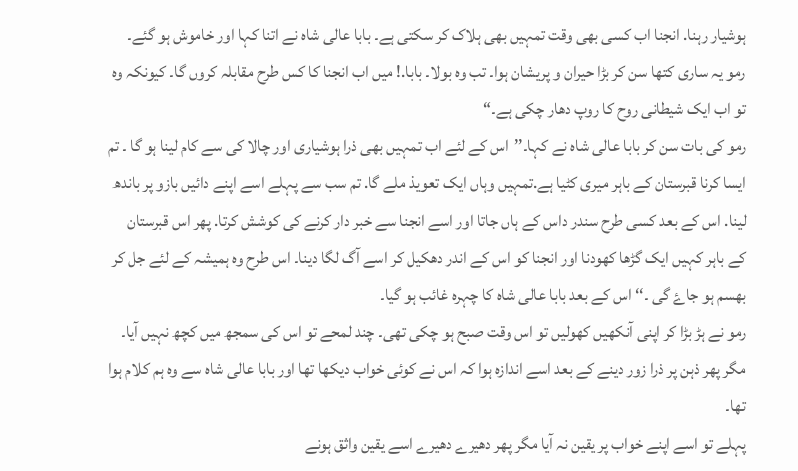ہوشیار رہنا. انجنا اب کسی بھی وقت تمہیں بھی ہلاک کر سکتی ہے۔ بابا عالی شاہ نے اتنا کہا اور خاموش ہو گئے۔ رمو یہ ساری کتھا سن کر بڑا حیران و پریشان ہوا۔ تب وہ بولا۔ بابا.! میں اب انجنا کا کس طرح مقابلہ کروں گا۔ کیونکہ وہ تو اب ایک شیطانی روح کا روپ دھار چکی ہے۔“
رمو کی بات سن کر بابا عالی شاہ نے کہا۔’’اس کے لئے اب تمہیں بھی ذرا ہوشیاری اور چالا کی سے کام لینا ہو گا ۔ تم ایسا کرنا قبرستان کے باہر میری کٹیا ہے.تمہیں وہاں ایک تعویذ ملے گا. تم سب سے پہلے اسے اپنے دائیں بازو پر باندھ لینا. اس کے بعد کسی طرح سندر داس کے ہاں جاتا اور اسے انجنا سے خبر دار کرنے کی کوشش کرتا. پھر اس قبرستان کے باہر کہیں ایک گڑھا کھودنا اور انجنا کو اس کے اندر دھکیل کر اسے آگ لگا دینا۔ اس طرح وہ ہمیشہ کے لئے جل کر بھسم ہو جاۓ گی ۔‘‘ اس کے بعد بابا عالی شاہ کا چہرہ غائب ہو گیا۔
رمو نے ہڑ بڑا کر اپنی آنکھیں کھولیں تو اس وقت صبح ہو چکی تھی۔ چند لمحے تو اس کی سمجھ میں کچھ نہیں آیا۔ مگر پھر ذہن پر ذرا زور دینے کے بعد اسے اندازہ ہوا کہ اس نے کوئی خواب دیکھا تھا اور بابا عالی شاہ سے وہ ہم کلام ہوا تھا۔
پہلے تو اسے اپنے خواب پر یقین نہ آیا مگر پھر دھیرے دھیرے اسے یقین واثق ہونے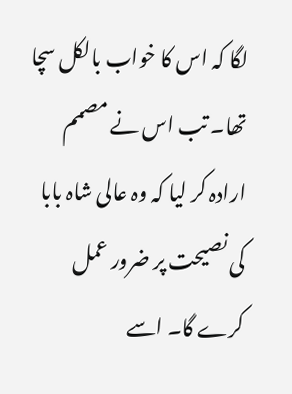لگا کہ اس کا خواب بالکل سچا تھا۔ تب اس نے مصمم ارادہ کر لیا کہ وہ عالی شاہ بابا کی نصیحت پر ضرور عمل کرے گا۔ اسے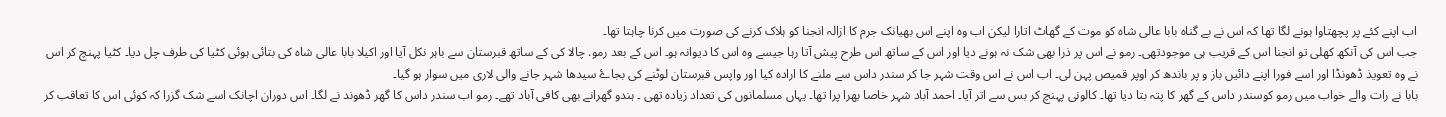اب اپنے کئے پر پچھتاوا ہونے لگا تھا کہ اس نے بے گناہ بابا عالی شاہ کو موت کے گھاٹ اتارا لیکن اب وہ اپنے اس بھیانک جرم کا ازالہ انجنا کو ہلاک کرنے کی صورت میں کرنا چاہتا تھا۔
جب اس کی آنکھ کھلی تو انجنا اس کے قریب ہی موجودتھی۔ رمو نے اس پر ذرا بھی شک نہ ہونے دیا اور اس کے ساتھ اس طرح پیش آتا رہا جیسے وہ اس کا دیوانہ ہو۔ اس کے بعد رمو. چالا کی کے ساتھ قبرستان سے باہر نکل آیا اور اکیلا بابا عالی شاہ کی بتائی ہوئی کٹیا کی طرف چل دیا۔ کٹیا پہنچ کر اس نے وہ تعویذ ڈھونڈا اور اسے فورا اپنے دائیں باز و پر باندھ کر اوپر قمیص پہن لی۔ اب اس نے اس وقت شہر جا کر سندر داس سے ملنے کا ارادہ کیا اور واپس قبرستان لوٹنے کی بجاۓ سیدھا شہر جانے والی لاری میں سوار ہو گیا۔
بابا نے رات والے خواب میں رمو کوسندر داس کے گھر کا پتہ بتا دیا تھا۔ کالونی پہنچ کر بس سے اتر آیا۔ احمد آباد شہر خاصا بھرا پرا تھا۔ یہاں مسلمانوں کی تعداد زیادہ تھی ۔ ہندو گھرانے بھی کافی آباد تھے۔ رمو اب سندر داس کا گھر ڈھوند نے لگا۔ اس دوران اچانک اسے شک گزرا کہ کوئی اس کا تعاقب کر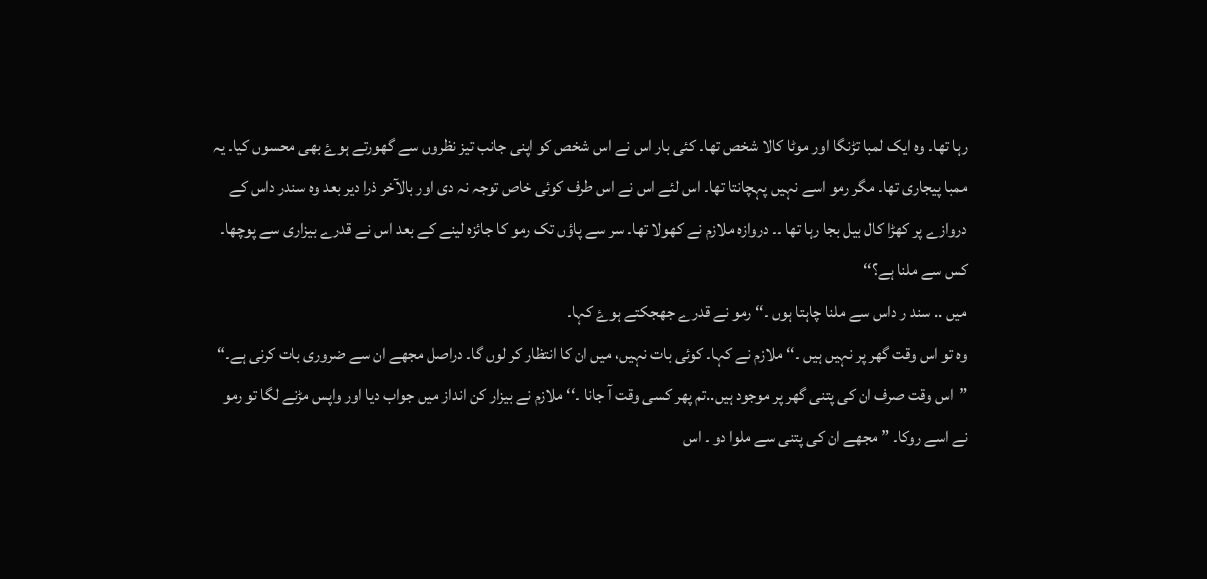رہا تھا۔ وہ ایک لمبا تڑنگا اور موٹا کالا شخص تھا۔ کئی بار اس نے اس شخص کو اپنی جانب تیز نظروں سے گھورتے ہوۓ بھی محسوں کیا۔ یہ ممبا پیجاری تھا۔ مگر رمو اسے نہیں پہچانتا تھا۔ اس لئے اس نے اس طرف کوئی خاص توجہ نہ دی اور بالآخر ذرا دیر بعد وہ سندر داس کے دروازے پر کھڑا کال بیل بجا رہا تھا ۔۔ دروازہ ملازم نے کھولا تھا۔ سر سے پاؤں تک رمو کا جائزہ لینے کے بعد اس نے قدرے بیزاری سے پوچھا۔ کس سے ملنا ہے؟‘‘
میں .. سند ر داس سے ملنا چاہتا ہوں ۔‘‘ رمو نے قدرے جھجکتے ہوۓ کہا۔
وہ تو اس وقت گھر پر نہیں ہیں ۔‘‘ ملازم نے کہا۔ کوئی بات نہیں، میں ان کا انتظار کر لوں گا۔ دراصل مجھے ان سے ضروری بات کرنی ہے۔“
”اس وقت صرف ان کی پتنی گھر پر موجود ہیں..تم پھر کسی وقت آ جانا ۔‘‘ ملازم نے بیزار کن انداز میں جواب دیا اور واپس مڑنے لگا تو رمو نے اسے روکا۔ ” مجھے ان کی پتنی سے ملوا دو ۔ اس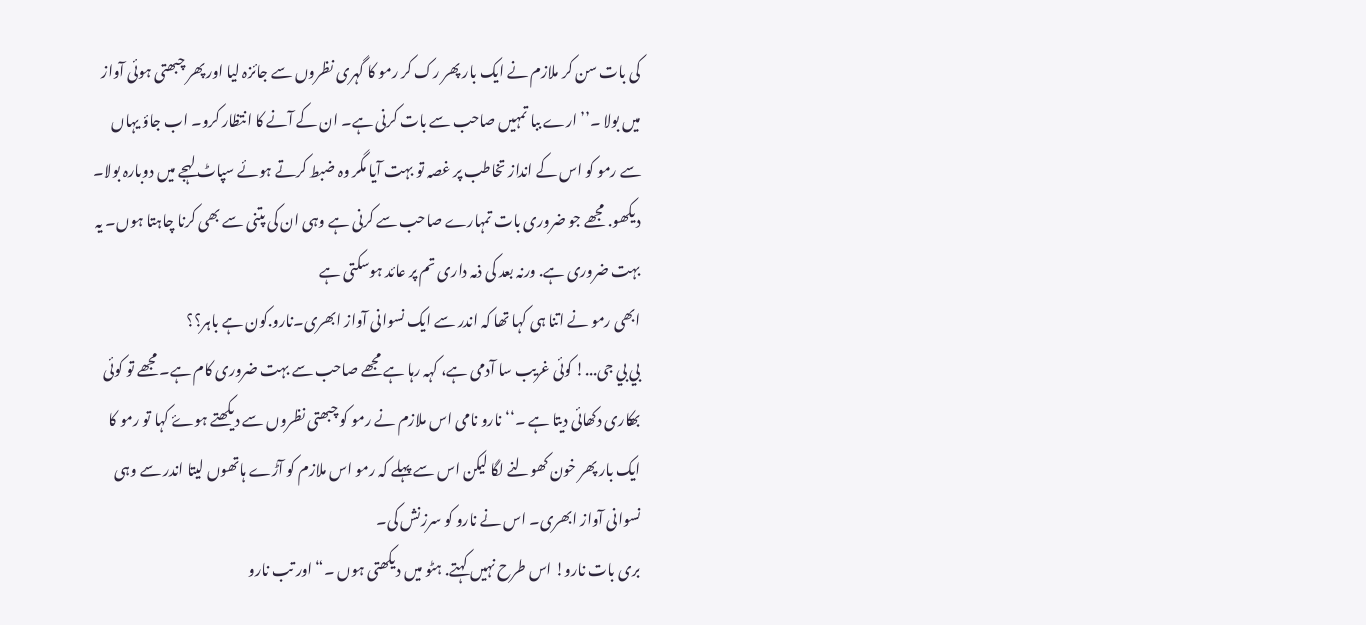کی بات سن کر ملازم نے ایک بار پھر رک کر رمو کا گہری نظروں سے جائزہ لیا اور پھر چبھتی ہوئی آواز میں بولا ۔’’ارے ببا تمہیں صاحب سے بات کرنی ہے۔ ان کے آنے کا انتظار کرو۔ اب جاؤ یہاں سے رمو کو اس کے انداز تخاطب پر غصہ تو بہت آیا مگر وہ ضبط کرتے ہوئے سپاٹ لہجے میں دوبارہ بولا۔
دیکھو. مجھے جو ضروری بات تمہارے صاحب سے کرنی ہے وہی ان کی پتنی سے بھی کرنا چاہتا ہوں۔ یہ بہت ضروری ہے. ورنہ بعد کی ذمہ داری تم پر عائد ہوسکتی ہے
ابھی رمو نے اتنا ہی کہا تھا کہ اندر سے ایک نسوانی آواز ابھری۔نارو.کون ہے باہر؟؟
بي بي جی...! کوئی غریب سا آدمی ہے، کہہ رہا ہے مجھے صاحب سے بہت ضروری کام ہے۔ مجھے تو کوئی بھکاری دکھائی دیتا ہے ۔‘‘ نارو نامی اس ملازم نے رمو کو چبھتی نظروں سے دیکھتے ہوۓ کہا تو رمو کا ایک بار پھر خون کھولنے لگا لیکن اس سے پہلے کہ رمو اس ملازم کو آڑے ہاتھوں لیتا اندر سے وہی نسوانی آواز ابھری۔ اس نے نارو کو سرزنش کی۔
بری بات نارو! اس طرح نہیں کہتے. ہٹو میں دیکھتی ہوں ۔“ اور تب نارو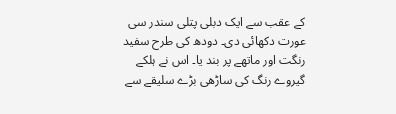کے عقب سے ایک دبلی پتلی سندر سی عورت دکھائی دی۔ دودھ کی طرح سفید رنگت اور ماتھے پر بند یا۔ اس نے ہلکے گیروے رنگ کی ساڑھی بڑے سلیقے سے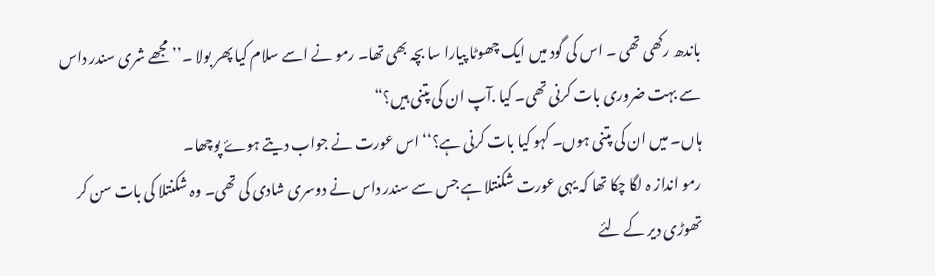باندھ رکھی تھی ۔ اس کی گود میں ایک چھوٹا پیارا سا بچہ بھی تھا۔ رمو نے اسے سلام کیا پھر بولا ۔’’ مجھے شری سندر داس سے بہت ضروری بات کرنی تھی۔ کیا .آپ ان کی پتنی ہیں؟“
ہاں۔ میں ان کی پتنی ہوں۔ کہو کیا بات کرنی ہے؟‘‘ اس عورت نے جواب دیتے ہوۓ پوچھا۔
رمو انداز ہ لگا چکا تھا کہ یہی عورت شکنتلا ہے جس سے سندر داس نے دوسری شادی کی تھی۔ وہ شکنتلا کی بات سن کر تھوڑی دیر کے لئے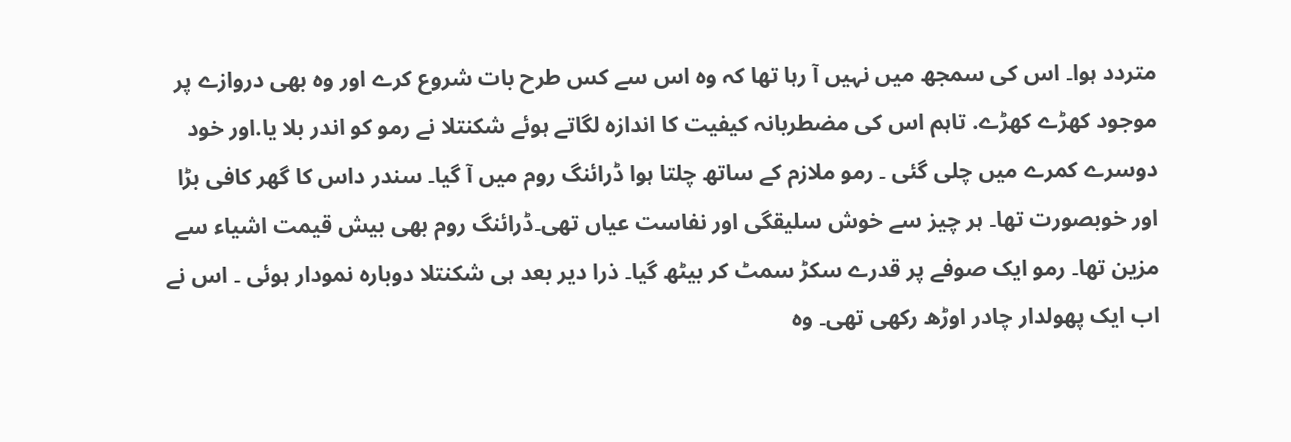متردد ہوا۔ اس کی سمجھ میں نہیں آ رہا تھا کہ وہ اس سے کس طرح بات شروع کرے اور وہ بھی دروازے پر موجود کھڑے کھڑے. تاہم اس کی مضطربانہ کیفیت کا اندازہ لگاتے ہوئے شکنتلا نے رمو کو اندر بلا یا.اور خود دوسرے کمرے میں چلی گئی ۔ رمو ملازم کے ساتھ چلتا ہوا ڈرائنگ روم میں آ گیا۔ سندر داس کا گھر کافی بڑا اور خوبصورت تھا۔ ہر چیز سے خوش سلیقگی اور نفاست عیاں تھی۔ڈرائنگ روم بھی بیش قیمت اشیاء سے مزین تھا۔ رمو ایک صوفے پر قدرے سکڑ سمٹ کر بیٹھ گیا۔ ذرا دیر بعد ہی شکنتلا دوبارہ نمودار ہوئی ۔ اس نے اب ایک پھولدار چادر اوڑھ رکھی تھی۔ وہ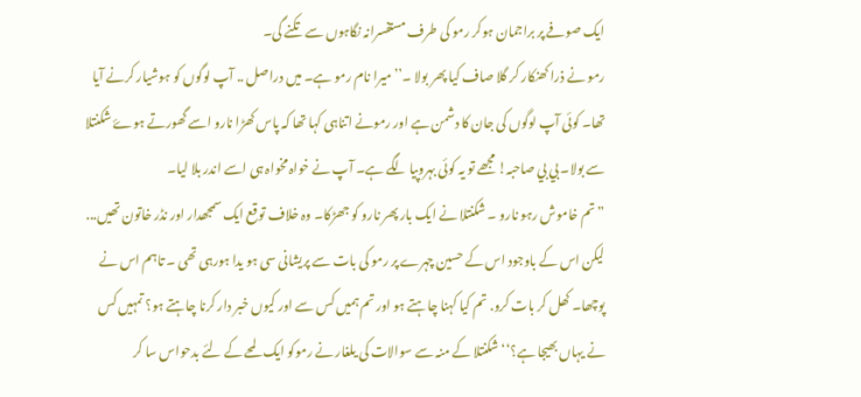ایک صوفے پر براجمان ہوکر رمو کی طرف مستفسرانہ نگاہوں سے تکنے گی۔
رمو نے ذرا کھنکار کر گلا صاف کیا پھر بولا ۔’’میرا نام رمو ہے۔ میں دراصل .. آپ لوگوں کو ہوشیار کرنے آیا تھا۔ کوئی آپ لوگوں کی جان کا دشمن ہے اور رمونے اتناہی کہا تھا کہ پاس کھڑا نارو اسے گھورتے ہوۓ شکنتلا سے بولا۔ بي بي صاحبہ! مجھے تو یہ کوئی بہروپیا لگے ہے۔ آپ نے خواہ مخواہ ہی اسے اندر بلا لیا۔
”تم خاموش رہو نارو ۔ شکنتلا نے ایک بار پھر نارو کو جھڑکا۔ وہ خلاف توقع ایک سمجھدار اور نڈر خاتون تھیں... لیکن اس کے باوجود اس کے حسین چہرے پر رمو کی بات سے پریشانی سی ہو یدا ہورہی تھی ۔ تاہم اس نے پوچھا۔ کھل کر بات کرو. تم کیا کہنا چاہتے ہو اور تم ہمیں کس سے اور کیوں خبر دار کرنا چاہتے ہو؟ تمہیں کس نے یہاں بھیجا ہے؟‘‘ شکنتلا کے منہ سے سوالات کی یلغار نے رموکو ایک لمحے کے لئے بدحواس سا کر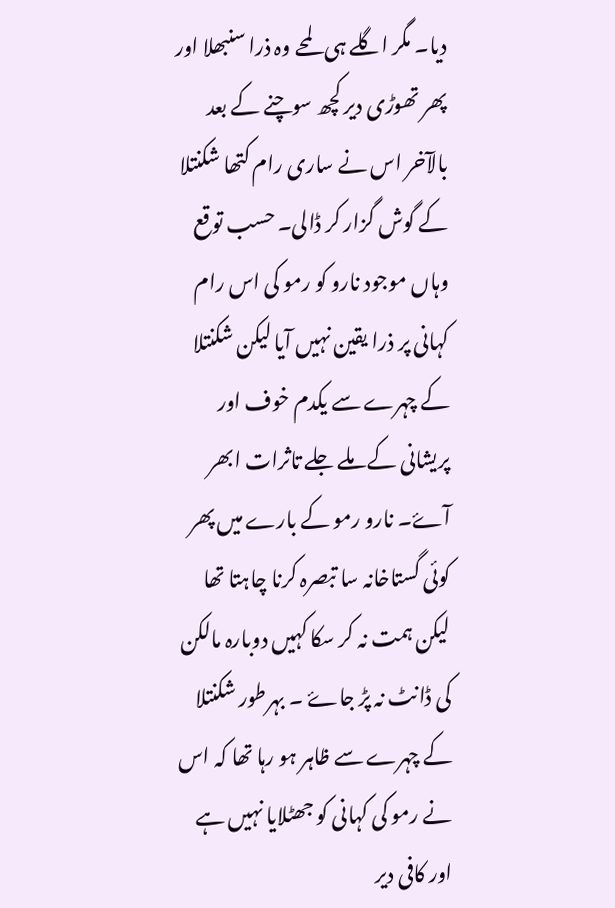دیا۔ مگر اگلے ہی لمحے وہ ذرا سنبھلا اور پھر تھوڑی دیر کچھ سوچنے کے بعد بالآخر اس نے ساری رام کتھا شکنتلا کے گوش گزار کر ڈالی۔ حسب توقع وہاں موجود نارو کو رمو کی اس رام کہانی پر ذرا یقین نہیں آیا لیکن شکنتلا کے چہرے سے یکدم خوف اور پریشانی کے ملے جلے تاثرات ابھر آۓ۔ نارو رمو کے بارے میں پھر کوئی گستاخانہ سا تبصرہ کرنا چاہتا تھا لیکن ہمت نہ کر سکا کہیں دوبارہ مالکن کی ڈانٹ نہ پڑ جاۓ ۔ بہرطور شکنتلا کے چہرے سے ظاہر ہو رہا تھا کہ اس نے رمو کی کہانی کو جھٹلایا نہیں ہے اور کافی دیر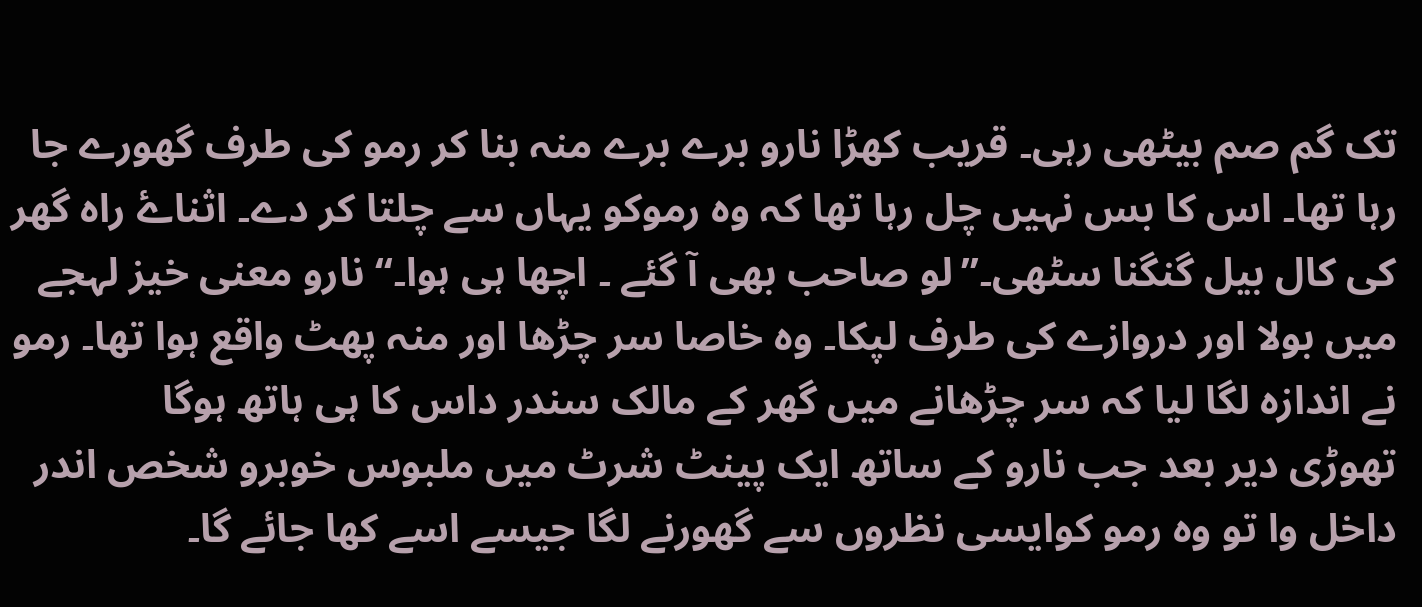تک گم صم بیٹھی رہی۔ قریب کھڑا نارو برے برے منہ بنا کر رمو کی طرف گھورے جا رہا تھا۔ اس کا بس نہیں چل رہا تھا کہ وہ رموکو یہاں سے چلتا کر دے۔ اثناۓ راہ گھر کی کال بیل گنگنا سٹھی۔’’لو صاحب بھی آ گئے ۔ اچھا ہی ہوا۔‘‘ نارو معنی خیز لہجے میں بولا اور دروازے کی طرف لپکا۔ وہ خاصا سر چڑھا اور منہ پھٹ واقع ہوا تھا۔ رمو نے اندازہ لگا لیا کہ سر چڑھانے میں گھر کے مالک سندر داس کا ہی ہاتھ ہوگا
تھوڑی دیر بعد جب نارو کے ساتھ ایک پینٹ شرٹ میں ملبوس خوبرو شخص اندر داخل وا تو وہ رمو کوایسی نظروں سے گھورنے لگا جیسے اسے کھا جائے گا۔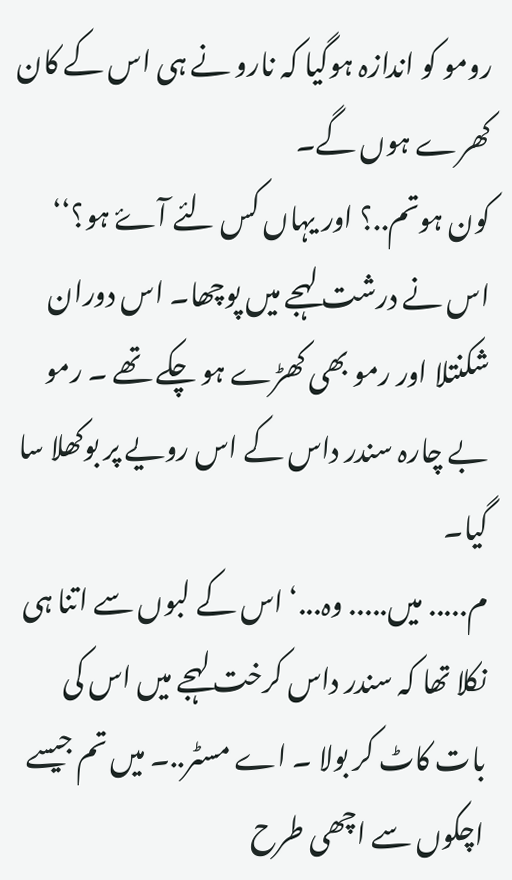رومو کو اندازہ ہوگیا کہ نارو نے ہی اس کے کان کھرے ہوں گے۔
کون ہوتم..؟ اور یہاں کس لئے آۓ ہو؟‘‘ اس نے درشت لہجے میں پوچھا۔ اس دوران شکنتلا اور رمو بھی کھڑے ہو چکے تھے ۔ رمو بے چارہ سندر داس کے اس رویے پر بوکھلا سا گیا۔
م..... میں..... وہ...‘ اس کے لبوں سے اتنا ہی نکلا تھا کہ سندر داس کرخت لہجے میں اس کی بات کاٹ کر بولا ۔ اے مسٹر..۔ میں تم جیسے اچکوں سے اچھی طرح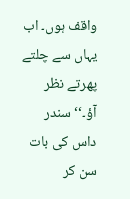واقف ہوں۔ اب یہاں سے چلتے پھرتے نظر آؤ۔‘‘ سندر داس کی بات سن کر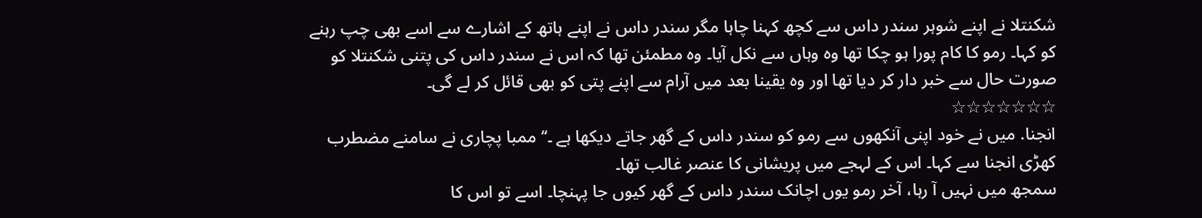شکنتلا نے اپنے شوہر سندر داس سے کچھ کہنا چاہا مگر سندر داس نے اپنے ہاتھ کے اشارے سے اسے بھی چپ رہنے کو کہا۔ رمو کا کام پورا ہو چکا تھا وہ وہاں سے نکل آیا۔ وہ مطمئن تھا کہ اس نے سندر داس کی پتنی شکنتلا کو صورت حال سے خبر دار کر دیا تھا اور وہ یقینا بعد میں آرام سے اپنے پتی کو بھی قائل کر لے گی۔
☆☆☆☆☆☆☆
انجنا. میں نے خود اپنی آنکھوں سے رمو کو سندر داس کے گھر جاتے دیکھا ہے ۔‘‘ ممبا پچاری نے سامنے مضطرب کھڑی انجنا سے کہا۔ اس کے لہجے میں پریشانی کا عنصر غالب تھا۔
سمجھ میں نہیں آ رہا، آخر رمو یوں اچانک سندر داس کے گھر کیوں جا پہنچا۔ اسے تو اس کا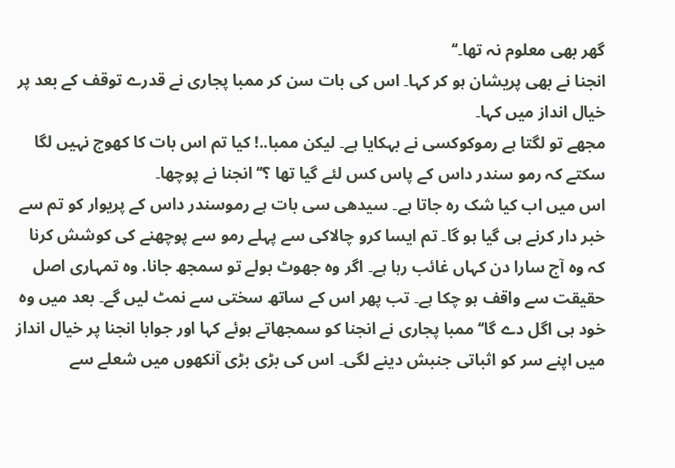گھر بھی معلوم نہ تھا۔‘‘
انجنا نے بھی پریشان ہو کر کہا۔ اس کی بات سن کر ممبا پجاری نے قدرے توقف کے بعد پر خیال انداز میں کہا۔
مجھے تو لگتا ہے رموکوکسی نے بہکایا ہے۔ لیکن ممبا..! کیا تم اس بات کا کھوج نہیں لگا سکتے کہ رمو سندر داس کے پاس کس لئے گیا تھا ؟‘‘ انجنا نے پوچھا۔
اس میں اب کیا شک رہ جاتا ہے۔ سیدھی سی بات ہے رموسندر داس کے پریوار کو تم سے خبر دار کرنے ہی گیا ہو گا۔ تم ایسا کرو چالاکی سے پہلے رمو سے پوچھنے کی کوشش کرنا کہ وہ آج سارا دن کہاں غائب رہا ہے۔ اگر وہ جھوٹ بولے تو سمجھ جانا. وہ تمہاری اصل حقیقت سے واقف ہو چکا ہے۔ تب پھر اس کے ساتھ سختی سے نمٹ لیں گے۔ بعد میں وہ خود ہی اگل دے گا‘‘ ممبا پجاری نے انجنا کو سمجھاتے ہوئے کہا اور جوابا انجنا پر خیال انداز میں اپنے سر کو اثباتی جنبش دینے لگی۔ اس کی بڑی بڑی آنکھوں میں شعلے سے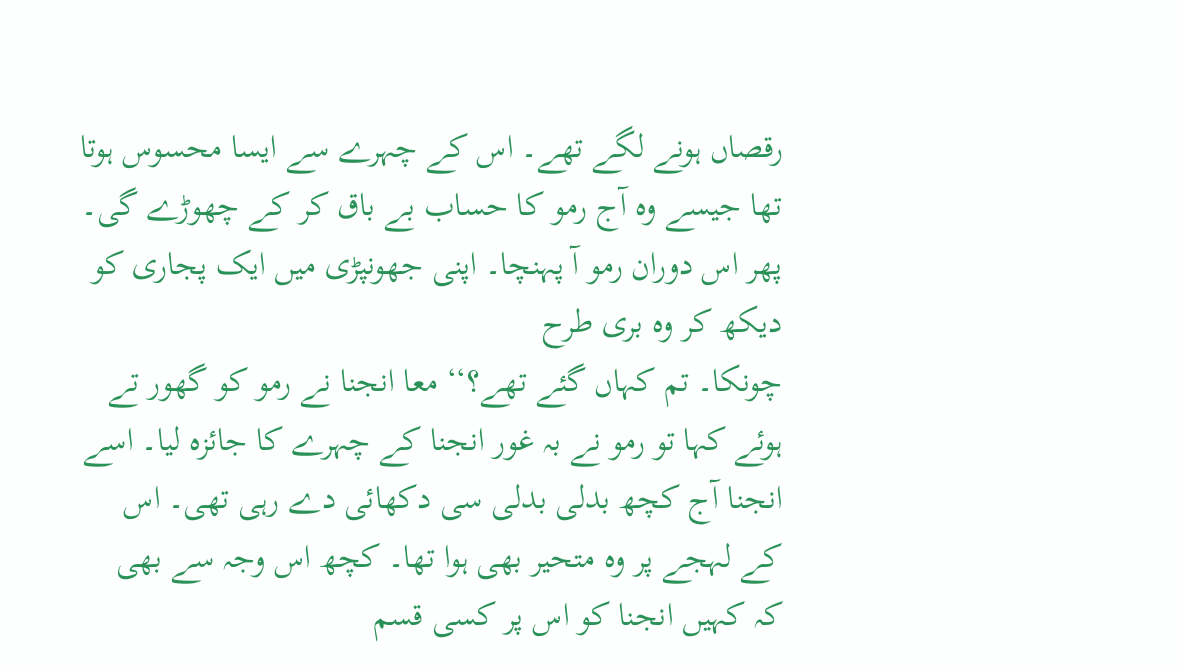رقصاں ہونے لگے تھے۔ اس کے چہرے سے ایسا محسوس ہوتا تھا جیسے وہ آج رمو کا حساب بے باق کر کے چھوڑے گی۔
پھر اس دوران رمو آ پہنچا۔ اپنی جھونپڑی میں ایک پجاری کو دیکھ کر وہ بری طرح
چونکا۔ تم کہاں گئے تھے؟‘‘ معا انجنا نے رمو کو گھور تے ہوئے کہا تو رمو نے بہ غور انجنا کے چہرے کا جائزہ لیا۔ اسے انجنا آج کچھ بدلی بدلی سی دکھائی دے رہی تھی۔ اس کے لہجے پر وہ متحیر بھی ہوا تھا۔ کچھ اس وجہ سے بھی کہ کہیں انجنا کو اس پر کسی قسم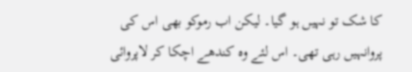کا شک تو نہیں ہو گیا۔ لیکن اب رموکو بھی اس کی پروانہیں رہی تھی۔ اس لئے وہ کندھے اچکا کر لاپروائی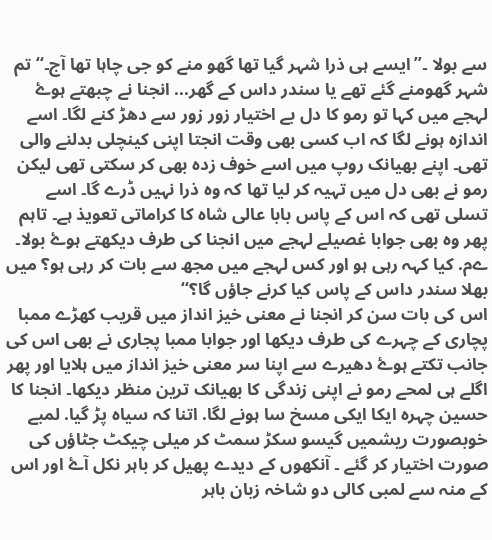سے بولا ۔’’ایسے ہی ذرا شہر گیا تھا گھو منے کو جی چاہا تھا آج۔‘‘ تم شہر گھومنے گئے تھے یا سندر داس کے گھر... انجنا نے چبھتے ہوۓ لہجے میں کہا تو رمو کا دل بے اختیار زور زور سے دھڑ کنے لگا۔ اسے اندازہ ہونے لگا کہ اب کسی بھی وقت انجتا اپنی کینچلی بدلنے والی تھی۔ اپنے بھیانک روپ میں اسے خوف زدہ بھی کر سکتی تھی لیکن رمو نے بھی دل میں تہیہ کر لیا تھا کہ وہ ذرا نہیں ڈرے گا۔ اسے تسلی تھی کہ اس کے پاس بابا عالی شاہ کا کراماتی تعویذ ہے۔ تاہم پھر وہ بھی جوابا غصیلے لہجے میں انجنا کی طرف دیکھتے ہوۓ بولا۔
ےم. کیا کہہ رہی ہو اور کس لہجے میں مجھ سے بات کر رہی ہو؟ میں بھلا سندر داس کے پاس کیا کرنے جاؤں گا؟‘‘
اس کی بات سن کر انجنا نے معنی خیز انداز میں قریب کھڑے ممبا پچاری کے چہرے کی طرف دیکھا اور جوابا ممبا پجاری نے بھی اس کی جانب تکتے ہوۓ دھیرے سے اپنا سر معنی خیز انداز میں ہلایا اور پھر اگلے ہی لمحے رمو نے اپنی زندگی کا بھیانک ترین منظر دیکھا۔ انجنا کا حسین چہرہ ایکا ایکی مسخ سا ہونے لگا. اتنا کہ سیاہ پڑ گیا. لمبے خوبصورت ریشمیں گیسو سکڑ سمٹ کر میلی چیکٹ جٹاؤں کی صورت اختیار کر گئے ۔ آنکھوں کے دیدے پھیل کر باہر نکل آۓ اور اس کے منہ سے لمبی کالی دو شاخہ زبان باہر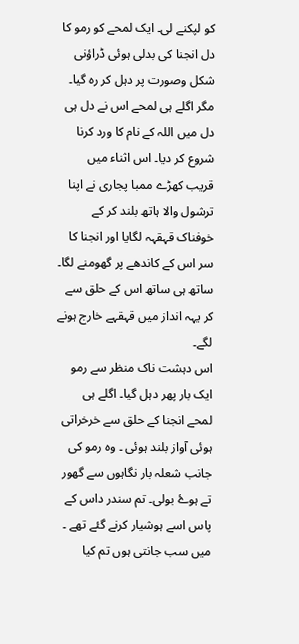کو لپکنے لی۔ ایک لمحے کو رمو کا دل انجنا کی بدلی ہوئی ڈراؤنی شکل وصورت پر دہل کر رہ گیا۔ مگر اگلے ہی لمحے اس نے دل ہی دل میں اللہ کے نام کا ورد کرنا شروع کر دیا۔ اس اثناء میں قریب کھڑے ممبا پجاری نے اپنا ترشول والا ہاتھ بلند کر کے خوفناک قہقہہ لگایا اور انجنا کا سر اس کے کاندھے پر گھومنے لگا۔ ساتھ ہی ساتھ اس کے حلق سے کر یہہ انداز میں قہقہے خارج ہونے لگے۔
اس دہشت ناک منظر سے رمو ایک بار پھر دہل گیا۔ اگلے ہی لمحے انجنا کے حلق سے خرخراتی ہوئی آواز بلند ہوئی ۔ وہ رمو کی جانب شعلہ بار نگاہوں سے گھور تے ہوۓ بولی۔ تم سندر داس کے پاس اسے ہوشیار کرنے گئے تھے ۔ میں سب جانتی ہوں تم کیا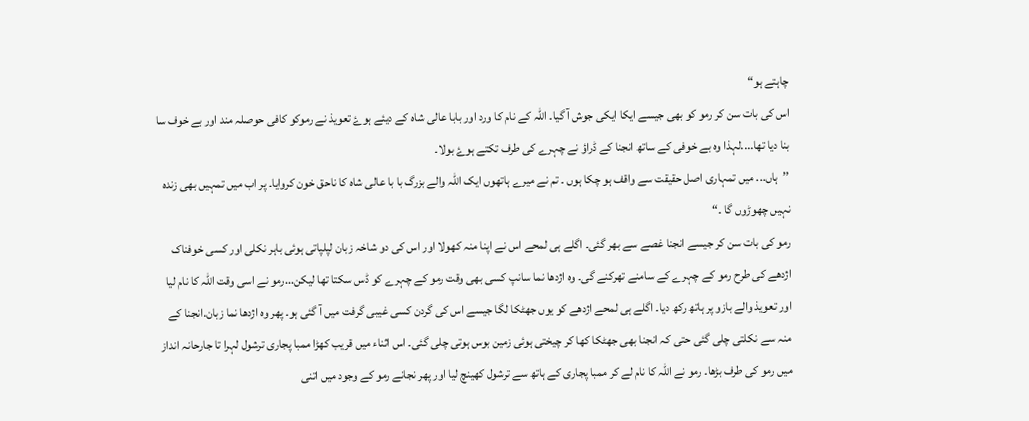چاہتے ہو“
اس کی بات سن کر رمو کو بھی جیسے ایکا ایکی جوش آ گیا۔ اللہ کے نام کا ورد اور بابا عالی شاہ کے دیئے ہوۓ تعویذ نے رموکو کافی حوصلہ مند اور بے خوف سا بنا دیا تھا....لہذا وہ بے خوفی کے ساتھ انجنا کے ڈراؤ نے چہرے کی طرف تکتے ہوۓ بولا۔
’’ہاں... میں تمہاری اصل حقیقت سے واقف ہو چکا ہوں ۔ تم نے میرے ہاتھوں ایک اللہ والے بزرگ با با عالی شاہ کا ناحق خون کروایا۔ پر اب میں تمہیں بھی زندہ نہیں چھوڑوں گا ۔“
رمو کی بات سن کر جیسے انجنا غصے سے بھر گئی۔ اگلے ہی لمحے اس نے اپنا منہ کھولا اور اس کی دو شاخہ زبان لپلپاتی ہوئی باہر نکلی اور کسی خوفناک اژدھے کی طرح رمو کے چہرے کے سامنے تھرکنے گی۔ وہ اژدھا نما سانپ کسی بھی وقت رمو کے چہرے کو ڈس سکتا تھا لیکن...رمو نے اسی وقت اللہ کا نام لیا اور تعویذ والے بازو پر ہاتھ رکھ دیا۔ اگلے ہی لمحے اژدھے کو یوں جھٹکا لگا جیسے اس کی گردن کسی غیبی گرفت میں آ گئی ہو۔ پھر وه اژدها نما زبان.انجنا کے منہ سے نکلتی چلی گئی حتی کہ انجنا بھی جھٹکا کھا کر چیختی ہوئی زمین بوس ہوتی چلی گئی۔ اس اثناء میں قریب کھڑا ممبا پجاری ترشول لہرا تا جارحانہ انداز میں رمو کی طرف بڑھا۔ رمو نے اللہ کا نام لے کر ممبا پجاری کے ہاتھ سے ترشول کھینچ لیا اور پھر نجانے رمو کے وجود میں اتنی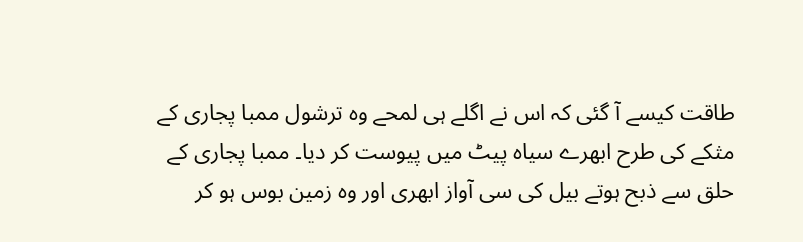طاقت کیسے آ گئی کہ اس نے اگلے ہی لمحے وہ ترشول ممبا پجاری کے مثکے کی طرح ابھرے سیاہ پیٹ میں پیوست کر دیا۔ ممبا پجاری کے حلق سے ذبح ہوتے بیل کی سی آواز ابھری اور وہ زمین بوس ہو کر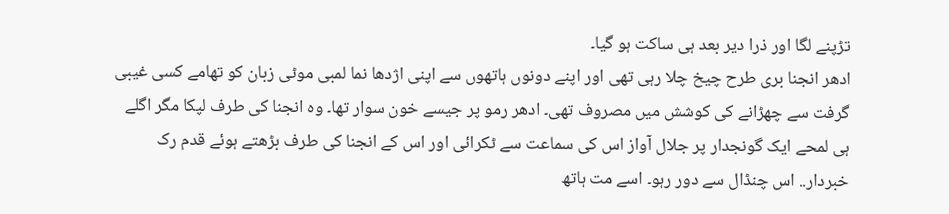تڑپنے لگا اور ذرا دیر بعد ہی ساکت ہو گیا۔
ادھر انجنا بری طرح چیخ چلا رہی تھی اور اپنے دونوں ہاتھوں سے اپنی اژدها نما لمبی موٹی زبان کو تھامے کسی غیبی گرفت سے چھڑانے کی کوشش میں مصروف تھی۔ ادھر رمو پر جیسے خون سوار تھا۔ وہ انجنا کی طرف لپکا مگر اگلے ہی لمحے ایک گونجدار پر جلال آواز اس کی سماعت سے ٹکرائی اور اس کے انجنا کی طرف بڑھتے ہوئے قدم رک خبردار.. اس چنڈال سے دور رہو۔ اسے مت ہاتھ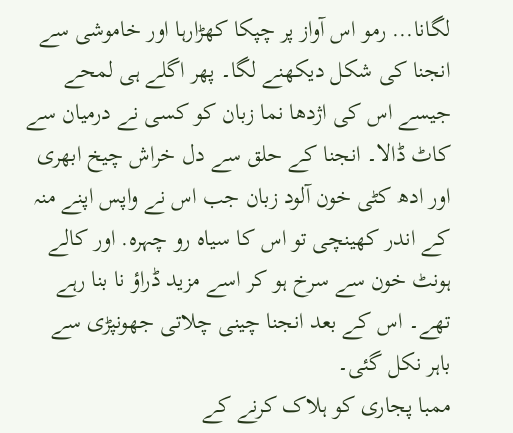لگانا... رمو اس آواز پر چپکا کھڑارہا اور خاموشی سے انجنا کی شکل دیکھنے لگا۔ پھر اگلے ہی لمحے جیسے اس کی اژدھا نما زبان کو کسی نے درمیان سے کاٹ ڈالا۔ انجنا کے حلق سے دل خراش چیخ ابھری اور ادھ کٹی خون آلود زبان جب اس نے واپس اپنے منہ کے اندر کھینچی تو اس کا سیاہ رو چہرہ. اور کالے ہونٹ خون سے سرخ ہو کر اسے مزید ڈراؤ نا بنا رہے تھے۔ اس کے بعد انجنا چینی چلاتی جھونپڑی سے باہر نکل گئی۔
ممبا پجاری کو ہلاک کرنے کے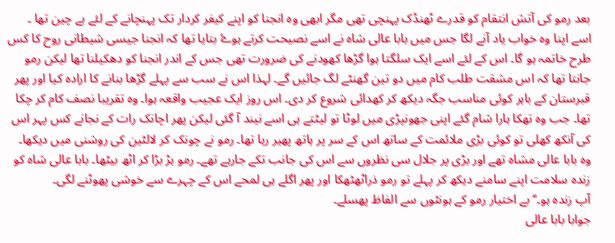بعد رمو کی آتش انتقام کو قدرے ٹھنڈک پہنچی تھی مگر ابھی وہ انجنا کو اپنے کیفر کردار تک پہنچانے کے لئے بے چین تھا ۔ اسے اپنا وہ خواب یاد آنے لگا جس میں بابا عالی شاہ نے اسے نصیحت کرتے ہوۓ بتایا تھا کہ انجنا جیسی شیطانی روح کا کس طرح خاتمہ ہو گا۔ اس کے لئے اسے ایک سلگتا ہوا گڑھا کھودنے کی ضرورت تھی جس کے اندر انجنا کو دھکیلنا تھا لیکن رمو جانتا تھا کہ اس مشقت طلب کام میں دو تین گھنٹے لگ جائیں گے۔ لہذا اس نے سب سے پہلے گڑھا بنانے کا ارادہ کیا اور پھر قبرستان کے باہر کوئی مناسب جگہ دیکھ کر کھدائی شروع کر دی۔ اس روز ایک عجیب واقعہ ہوا۔ وہ تقریبا نصف کام کر چکا تھا۔ جب وہ تھکا ہارا شام گئے اپنی جھونپڑی میں لوٹا تو لیٹتے ہی اسے نیند آ گئی لیکن پھر اچانک رات کے نجانے کس پہر اس کی آنکھ کھلی تو کوئی بڑی ملائمت کے ساتھ اس کے سر پر ہاتھ پھیر رہا تھا۔ رمو نے چونک کر لالٹین کی روشنی میں دیکھا۔ وہ بابا عالی مشاہ تھے اور بڑی پر جلال سی نظروں سے اس کی جانب تکے جارہے تھے۔ رمو ہڑ بڑا کر اٹھ بیٹھا۔ بابا عالی شاہ کو زندہ سلامت اپنے سامنے دیکھ کر پہلے تو رمو ذراٹھٹھکا اور پھر اگلے ہی لمحے اس کے چہرے سے خوشی پھوٹنے لگی۔
آپ زندہ ہو۔‘‘ بے اختیار رمو کے ہونٹوں سے الفاظ پھسلے۔
جوابا بابا عالی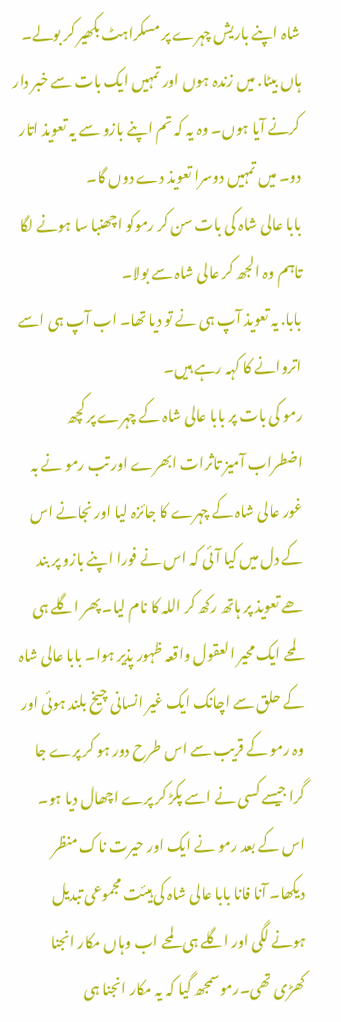شاہ اپنے باریش چہرے پر مسکراہٹ بکھیر کر بولے۔ ہاں بیٹا. میں زندہ ہوں اور تمہیں ایک بات سے خبر دار کرنے آیا ہوں۔ وہ یہ کہ تم اپنے بازو سے یہ تعویذ اتار دو۔ میں تمہیں دوسرا تعویذ دے دوں گا۔
بابا عالی شاہ کی بات سن کر رموکو اچھنبا سا ہونے لگا تاہم وہ الجھ کر عالی شاہ سے بولا۔
بابا. یہ تعویذ آپ ہی نے تو دیا تھا۔ اب آپ ہی اسے اتروانے کا کہہ رہے ہیں۔
رمو کی بات پر بابا عالی شاہ کے چہرے پر کچھ اضطراب آمیز تاثرات ابھرے اور تب رمو نے بہ غور عالی شاہ کے چہرے کا جائزہ لیا اور نجانے اس کے دل میں کیا آئی کہ اس نے فورا اپنے بازو پر بند ھے تعویذ پر ہاتھ رکھ کر اللہ کا نام لیا۔ پھر اگلے ہی لمحے ایک محیر العقول واقعہ ظہور پذیر ہوا۔ بابا عالی شاہ کے حلق سے اچانک ایک غیر انسانی چیخ بلند ہوئی اور وہ رمو کے قریب سے اس طرح دور ہو کر پرے جا گرا جیسے کسی نے اسے پکڑ کر پرے اچھال دیا ہو۔ اس کے بعد رمو نے ایک اور حیرت ناک منظر دیکھا۔ آنا فانا بابا عالی شاہ کی ہیئت مجموعی تبدیل ہونے لگی اور اگلے ہی لمحے اب وہاں مکار انجنا کھڑی تھی۔رموسمجھ گیا کہ یہ مکار انجنا ہی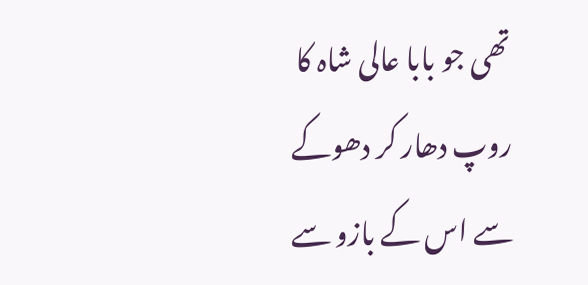تھی جو بابا عالی شاہ کا روپ دھار کر دھوکے سے اس کے بازو سے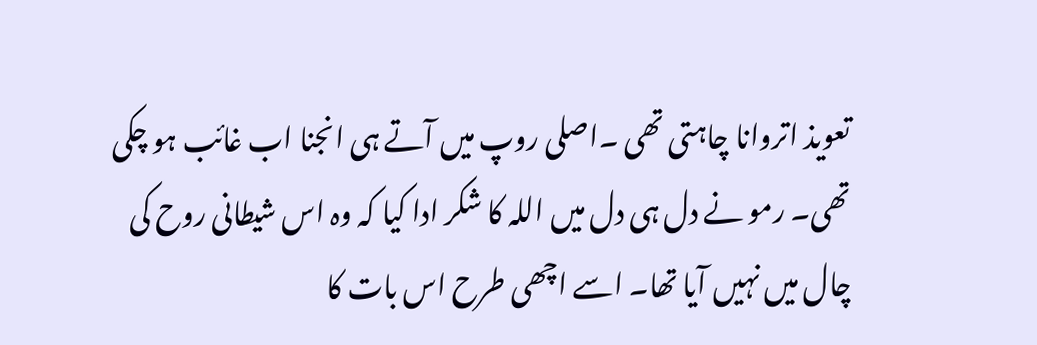تعویذ اتروانا چاہتی تھی ۔اصلی روپ میں آتے ہی انجنا اب غائب ہو چکی تھی۔ رمو نے دل ہی دل میں اللہ کا شکر ادا کیا کہ وہ اس شیطانی روح کی چال میں نہیں آیا تھا۔ اسے اچھی طرح اس بات کا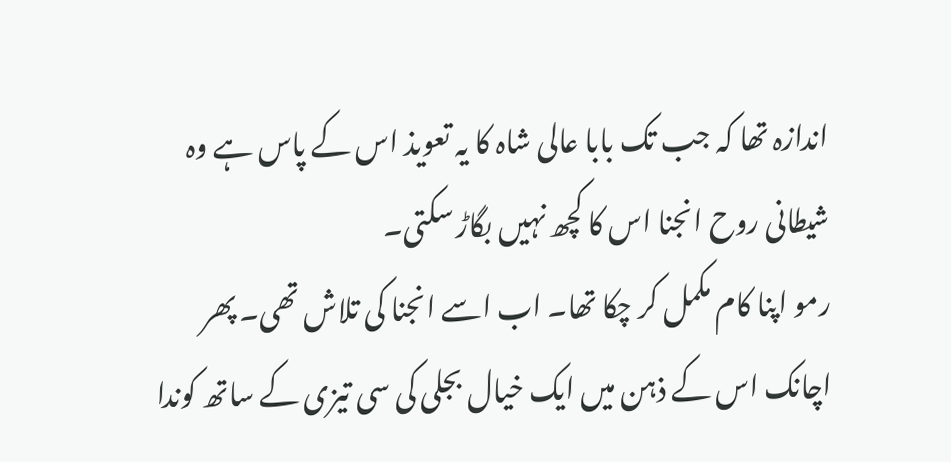اندازہ تھا کہ جب تک بابا عالی شاہ کا یہ تعویذ اس کے پاس ہے وہ شیطانی روح انجنا اس کا کچھ نہیں بگاڑ سکتی۔
رمو اپنا کام مکمل کر چکا تھا۔ اب اسے انجنا کی تلاش تھی۔ پھر اچانک اس کے ذہن میں ایک خیال بجلی کی سی تیزی کے ساتھ کوندا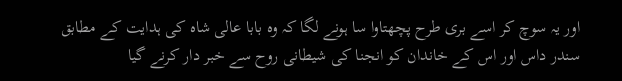اور یہ سوچ کر اسے بری طرح پچھتاوا سا ہونے لگا کہ وہ بابا عالی شاہ کی ہدایت کے مطابق سندر داس اور اس کے خاندان کو انجنا کی شیطانی روح سے خبر دار کرنے گیا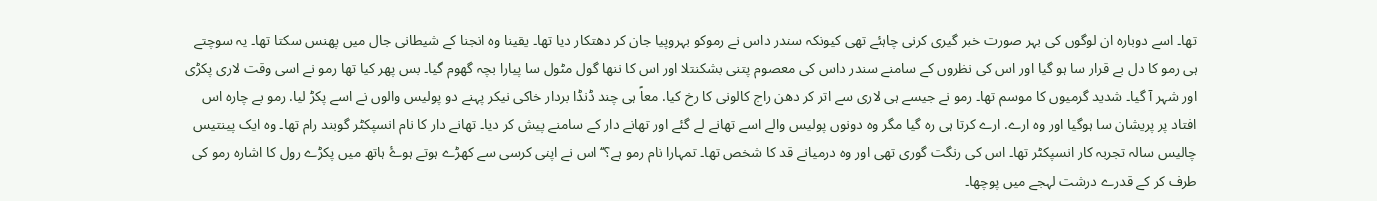تھا۔ اسے دوبارہ ان لوگوں کی بہر صورت خبر گیری کرنی چاہئے تھی کیونکہ سندر داس نے رموکو بہروپیا جان کر دھتکار دیا تھا۔ یقینا وہ انجنا کے شیطانی جال میں پھنس سکتا تھا۔ یہ سوچتے ہی رمو کا دل بے قرار سا ہو گیا اور اس کی نظروں کے سامنے سندر داس کی معصوم پتنی بشکنتلا اور اس کا ننھا گول مٹول سا پیارا بچہ گھوم گیا۔ بس پھر کیا تھا رمو نے اسی وقت لاری پکڑی اور شہر آ گیا۔ شدید گرمیوں کا موسم تھا۔ رمو نے جیسے ہی لاری سے اتر کر دھن راج کالونی کا رخ کیا. معاً ہی چند ڈنڈا بردار خاکی نیکر پہنے دو پولیس والوں نے اسے پکڑ لیا. رمو بے چارہ اس افتاد پر پریشان سا ہوگیا اور وہ ارے. ارے کرتا ہی رہ گیا مگر وہ دونوں پولیس والے اسے تھانے لے گئے اور تھانے دار کے سامنے پیش کر دیا۔ تھانے دار کا نام انسپکٹر گوبند رام تھا۔ وہ ایک پینتیس چالیس سالہ تجربہ کار انسپکٹر تھا۔ اس کی رنگت گوری تھی اور وہ درمیانے قد کا شخص تھا۔ تمہارا نام رمو ہے؟‘‘ اس نے اپنی کرسی سے کھڑے ہوتے ہوۓ ہاتھ میں پکڑے رول کا اشارہ رمو کی طرف کر کے قدرے درشت لہجے میں پوچھا۔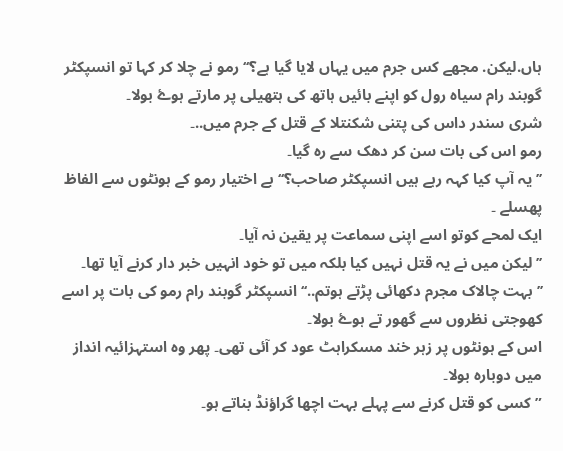ہاں.لیکن. مجھے کس جرم میں یہاں لایا گیا ہے؟‘‘ رمو نے چلا کر کہا تو انسپکٹر گوبند رام سیاہ رول کو اپنے بائیں ہاتھ کی ہتھیلی پر مارتے ہوۓ بولا۔
شری سندر داس کی پتنی شکنتلا کے قتل کے جرم میں..۔
رمو اس کی بات سن کر دھک سے رہ گیا۔
’’یہ آپ کیا کہہ رہے ہیں انسپکٹر صاحب؟‘‘ بے اختیار رمو کے ہونٹوں سے الفاظ پھسلے ۔
ایک لمحے کوتو اسے اپنی سماعت پر یقین نہ آیا۔
’’لیکن میں نے یہ قتل نہیں کیا بلکہ میں تو خود انہیں خبر دار کرنے آیا تھا۔
’’بہت چالاک مجرم دکھائی پڑتے ہوتم..‘‘ انسپکٹر گوبند رام رمو کی بات پر اسے کھوجتی نظروں سے گھور تے ہوۓ بولا۔
اس کے ہونٹوں پر زہر خند مسکراہٹ عود کر آئی تھی۔ پھر وہ استہزائیہ انداز میں دوبارہ بولا۔
”کسی کو قتل کرنے سے پہلے بہت اچھا گراؤنڈ بناتے ہو۔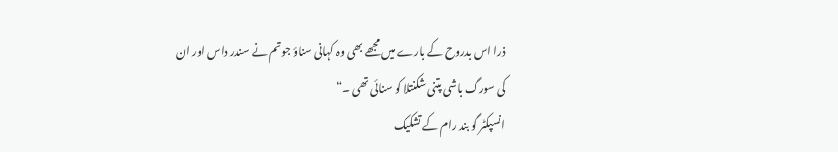ذرا اس بدروح کے بارے میں مجھے بھی وہ کہانی سناؤ جوتم نے سندر داس اور ان کی سورگ باشی پتنی شکنتلا کو سنائی تھی ۔“
انسپکٹر گو بند رام کے تشکیک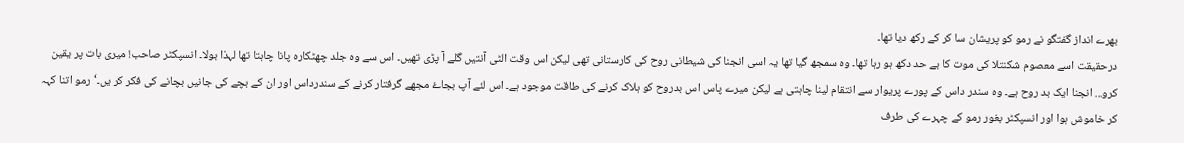بھرے انداز گفتگو نے رمو کو پریشان سا کر کے رکھ دیا تھا۔
درحقیقت اسے معصوم شکنتلا کی موت کا بے حد دکھ ہو رہا تھا۔ وہ سمجھ گیا تھا یہ اسی انجنا کی شیطانی روح کی کارستانی تھی لیکن اس وقت الٹی آنتیں گلے آ پڑی تھیں۔ اس سے وہ جلد چھٹکارہ پانا چاہتا تھا لہذا بولا۔ انسپکٹر صاحب! میری بات پر یقین کرو... انجنا ایک بد روح ہے۔ وہ سندر داس کے پورے پریوار سے انتقام لینا چاہتی ہے لیکن میرے پاس اس بدروح کو ہلاک کرنے کی طاقت موجود ہے۔ اس لئے آپ بجاۓ مجھے گرفتار کرنے کے سندرداس اور ان کے بچے کی جانیں بچانے کی فکر کر یں۔‘رمو اتنا کہہ کر خاموش ہوا اور انسپکٹر بغور رمو کے چہرے کی طرف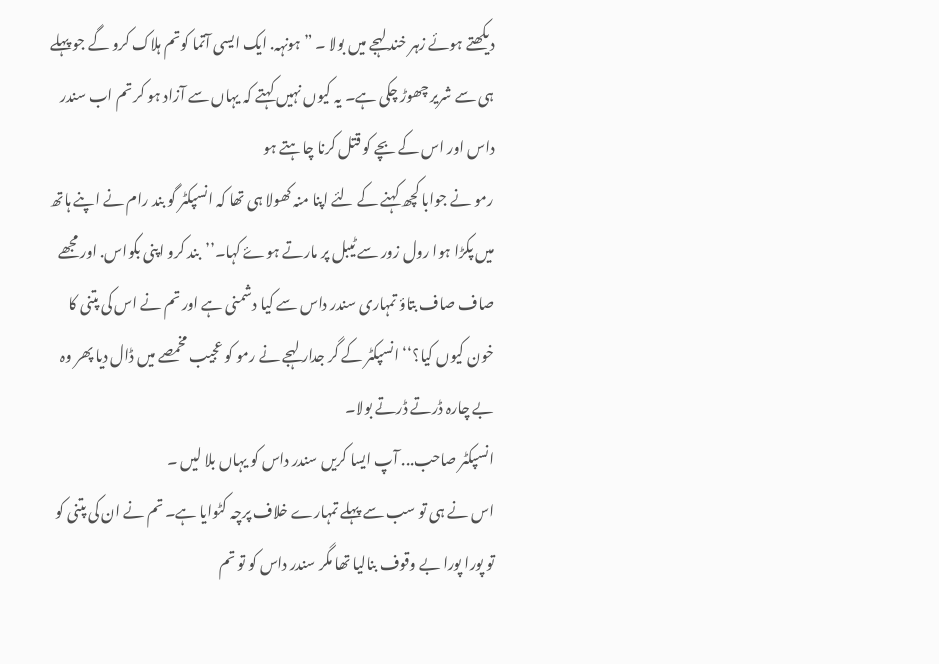دیکھتے ہوئے زہر خند لہجے میں بولا ۔ ”ہونہہ. ایک ایسی آتما کوتم ہلاک کرو گے جو پہلے ہی سے شریر چھوڑ چکی ہے۔ یہ کیوں نہیں کہتے کہ یہاں سے آزاد ہو کر تم اب سندر داس اور اس کے بچے کو قتل کرنا چاہتے ہو
رمو نے جوابا کچھ کہنے کے لئے اپنا منہ کھولا ہی تھا کہ انسپکٹر گو بند رام نے اپنے ہاتھ میں پکڑا ہوا رول زور سے ٹیبل پر مارتے ہوۓ کہا۔’’بند کرو اپنی بکواس. اور مجھے صاف صاف بتاؤ تمہاری سندر داس سے کیا دشمنی ہے اور تم نے اس کی پتنی کا خون کیوں کیا؟‘‘ انسپکٹر کے گر جدار لہجے نے رمو کو عجیب مخمصے میں ڈال دیا پھر وہ بے چارہ ڈرتے ڈرتے بولا۔
انسپکٹر صاحب... آپ ایسا کریں سندر داس کو یہاں بلا لیں ۔
اس نے ہی تو سب سے پہلے تمہارے خلاف پرچہ کٹوایا ہے۔ تم نے ان کی پتنی کو تو پورا پورا بے وقوف بنالیا تھا مگر سندر داس کو تو تم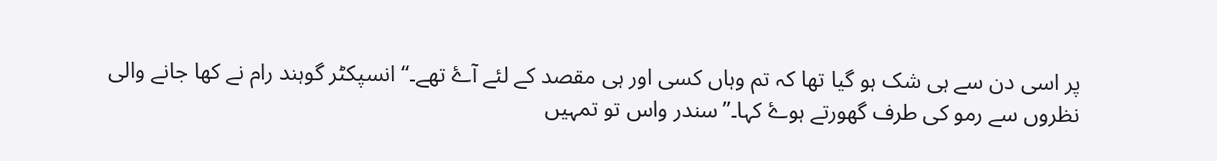پر اسی دن سے ہی شک ہو گیا تھا کہ تم وہاں کسی اور ہی مقصد کے لئے آۓ تھے۔‘‘ انسپکٹر گوہند رام نے کھا جانے والی نظروں سے رمو کی طرف گھورتے ہوۓ کہا۔’’سندر واس تو تمہیں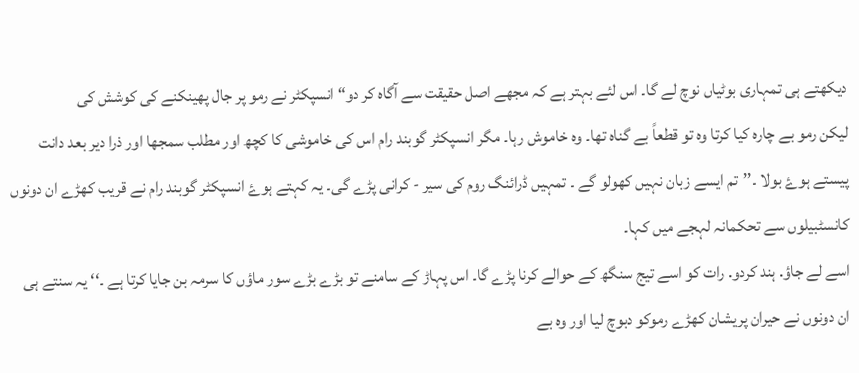دیکھتے ہی تمہاری بوٹیاں نوچ لے گا۔ اس لئے بہتر ہے کہ مجھے اصل حقیقت سے آگاہ کر دو“ انسپکٹر نے رمو پر جال پھینکنے کی کوشش کی
لیکن رمو بے چارہ کیا کرتا وہ تو قطعاً بے گناہ تھا۔ وہ خاموش رہا۔ مگر انسپکٹر گوبند رام اس کی خاموشی کا کچھ اور مطلب سمجھا اور ذرا دیر بعد دانت پیستے ہوۓ بولا ۔’’تم ایسے زبان نہیں کھولو گے ۔ تمہیں ڈرائنگ روم کی سیر - کرانی پڑے گی۔ یہ کہتے ہوۓ انسپکٹر گوبند رام نے قریب کھڑے ان دونوں
کانسٹبیلوں سے تحکمانہ لہجے میں کہا۔
اسے لے جاؤ. ہند کردو. رات کو اسے تیج سنگھ کے حوالے کرنا پڑے گا۔ اس پہاڑ کے سامنے تو بڑے بڑے سور ماؤں کا سرمہ بن جایا کرتا ہے ۔‘‘ یہ سنتے ہی ان دونوں نے حیران پریشان کھڑے رموکو دبوچ لیا اور وہ بے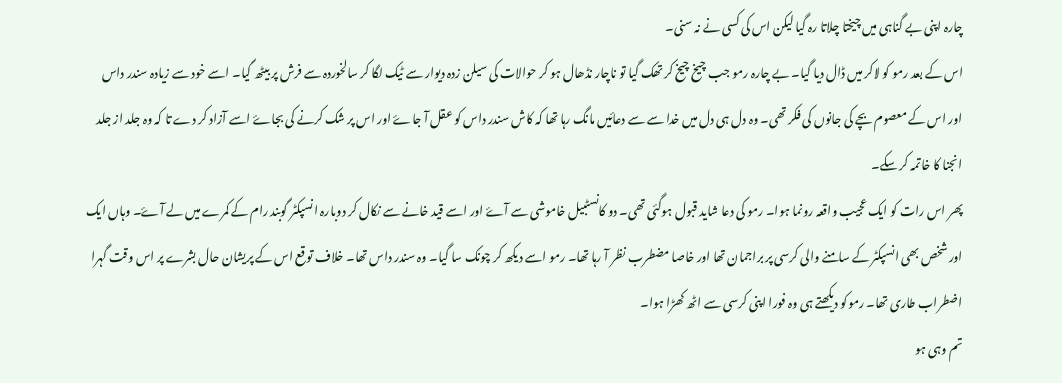چارہ اپنی بے گناہی میں چیختا چلاتا رہ گیا لیکن اس کی کسی نے نہ سنی۔
اس کے بعد رمو کو لاکر میں ڈال دیا گیا۔ بے چارہ رمو جب چیخ چیخ کر تھک گیا تو ناچار نڈھال ہو کر حوالات کی سیلن زدہ دیوار سے ٹیک لگا کر سالخوردہ سے فرش پر بیٹھ گیا۔ اسے خود سے زیادہ سندر داس اور اس کے معصوم بچے کی جانوں کی فکر تھی۔ وہ دل ہی دل میں خدا سے سے دعائیں مانگ رہا تھا کہ کاش سندر داس کو عقل آ جاۓ اور اس پر شک کرنے کی بجاۓ اسے آزاد کر دے تا کہ وہ جلد از جلد انجنا کا خاتمہ کر سکے۔
پھر اس رات کو ایک عجیب واقعہ رونما ہوا۔ رمو کی دعا شاید قبول ہوگئی تھی۔ دو کانسٹبیل خاموشی سے آۓ اور اسے قید خانے سے نکال کر دوبارہ انسپکٹر گوبند رام کے کمرے میں لے آۓ۔ وہاں ایک اور شخص بھی انسپکٹر کے سامنے والی کرسی پر براجمان تھا اور خاصا مضطرب نظر آ رہا تھا۔ رمو اسے دیکھ کر چونک سا گیا۔ وہ سندر داس تھا۔ خلاف توقع اس کے پریشان حال بشرے پر اس وقت گہرا اضطراب طاری تھا۔ رموکو دیکھتے ہی وہ فورا اپنی کرسی سے اٹھ کھڑا ہوا۔
تم وہی ہو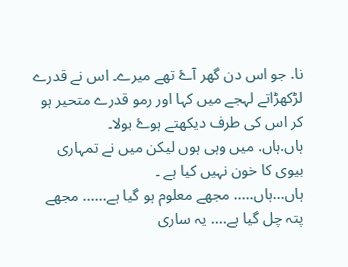نا. جو اس دن گھر آۓ تھے میرے۔ اس نے قدرے لڑکھڑاتے لہجے میں کہا اور رمو قدرے متحیر ہو کر اس کی طرف دیکھتے ہوۓ بولا۔
ہاں.ہاں. میں وہی ہوں لیکن میں نے تمہاری بیوی کا خون نہیں کیا ہے ۔
ہاں...ہاں..... مجھے معلوم ہو گیا ہے...... مجھے پتہ چل گیا ہے.... یہ ساری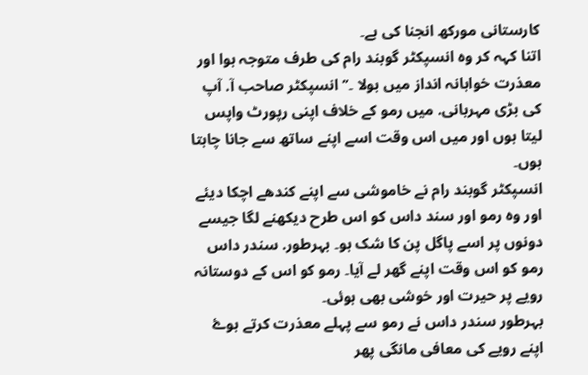کارستانی مورکھ انجنا کی ہے۔
اتنا کہہ کر وہ انسپکٹر گوبند رام کی طرف متوجہ ہوا اور معذرت خواہانہ انداز میں بولا ۔’’انسپکٹر صاحب آ. آپ کی بڑی مہربانی. میں رمو کے خلاف اپنی رپورٹ واپس لیتا ہوں اور میں اس وقت اسے اپنے ساتھ سے جانا چاہتا ہوں۔
انسپکٹر گوبند رام نے خاموشی سے اپنے کندھے اچکا دیئے اور وہ رمو اور سند داس کو اس طرح دیکھنے لگا جیسے دونوں پر اسے پاگل پن کا شک ہو۔ بہرطور. سندر داس رمو کو اس وقت اپنے گھر لے آیا۔ رمو کو اس کے دوستانہ رویے پر حیرت اور خوشی بھی ہوئی۔
بہرطور سندر داس نے رمو سے پہلے معذرت کرتے ہوۓ اپنے رویے کی معافی مانگی پھر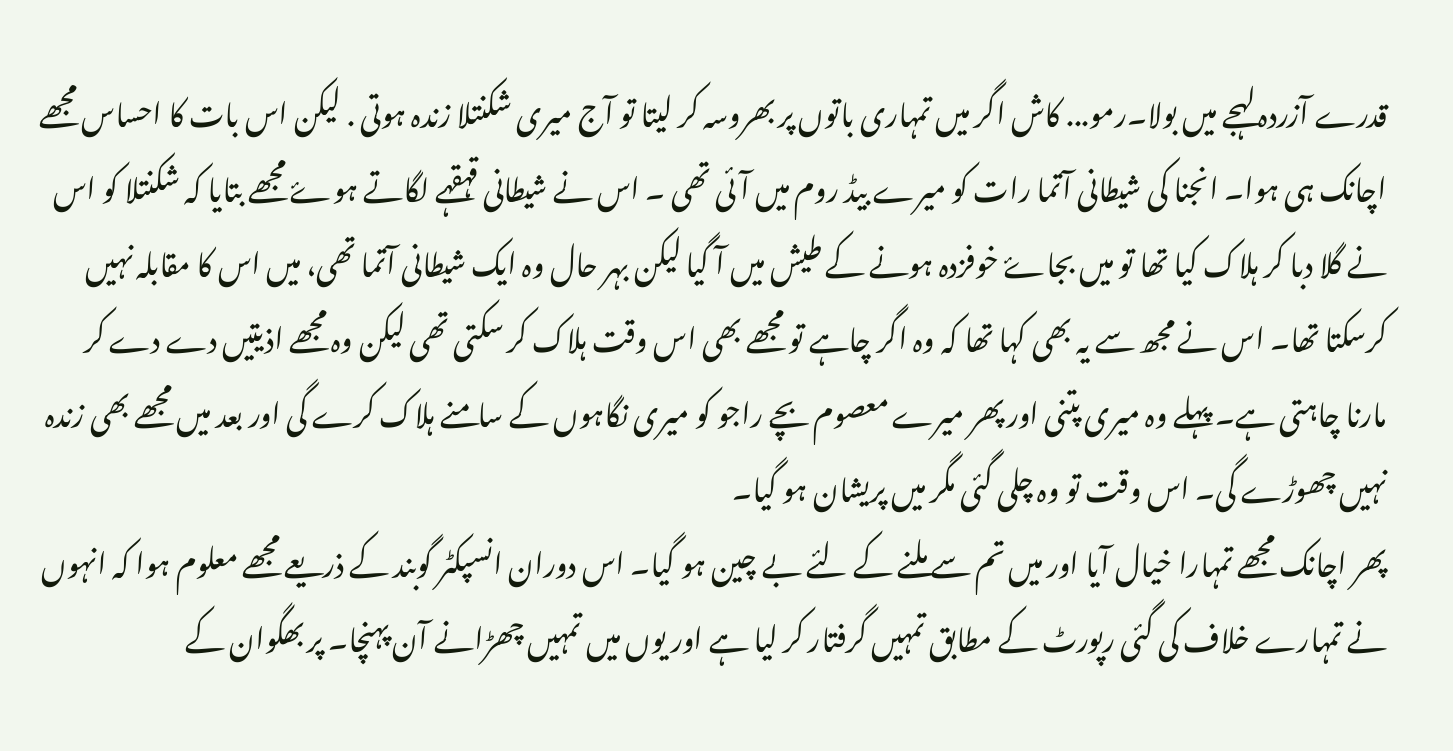قدرے آزردہ لہجے میں بولا۔رمو... کاش اگر میں تمہاری باتوں پر بھروسہ کر لیتا تو آج میری شکنتلا زندہ ہوتی . لیکن اس بات کا احساس مجھے اچانک ہی ہوا۔ انجنا کی شیطانی آتما رات کو میرے بیڈ روم میں آئی تھی ۔ اس نے شیطانی قہقہے لگاتے ہوۓ مجھے بتایا کہ شکنتلا کو اس نے گلا دبا کر ہلاک کیا تھا تو میں بجاۓ خوفزدہ ہونے کے طیش میں آ گیا لیکن بہر حال وہ ایک شیطانی آتما تھی، میں اس کا مقابلہ نہیں کرسکتا تھا۔ اس نے مجھ سے یہ بھی کہا تھا کہ وہ اگر چاہے تو مجھے بھی اس وقت ہلاک کر سکتی تھی لیکن وہ مجھے اذیتیں دے دے کر مارنا چاہتی ہے۔ پہلے وہ میری پتنی اور پھر میرے معصوم بچے راجو کو میری نگاہوں کے سامنے ہلاک کرے گی اور بعد میں مجھے بھی زندہ نہیں چھوڑے گی۔ اس وقت تو وہ چلی گئی مگر میں پریشان ہو گیا۔
پھر اچانک مجھے تمہارا خیال آیا اور میں تم سے ملنے کے لئے بے چین ہو گیا۔ اس دوران انسپکٹر گوبند کے ذریعے مجھے معلوم ہوا کہ انہوں نے تمہارے خلاف کی گئی رپورٹ کے مطابق تمہیں گرفتار کر لیا ہے اور یوں میں تمہیں چھڑانے آن پہنچا۔ پر بھگوان کے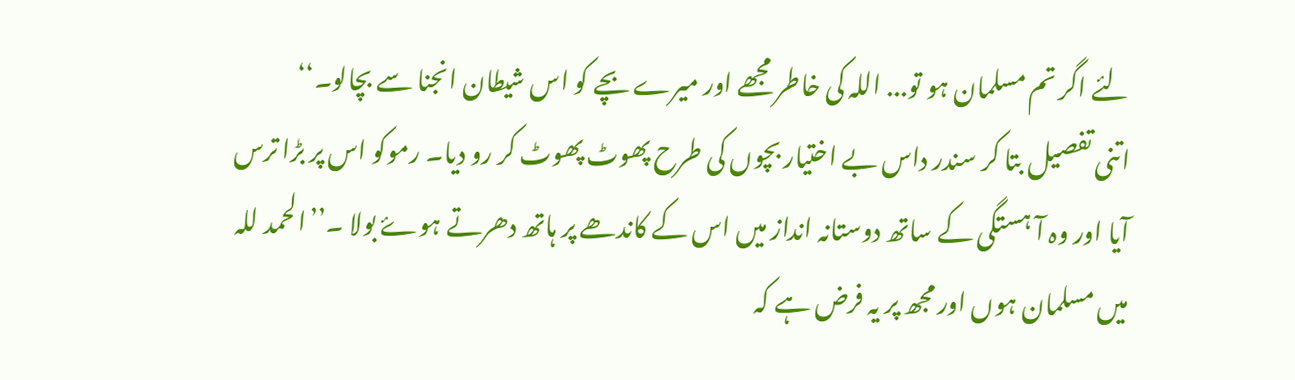لئے اگر تم مسلمان ہو تو... اللہ کی خاطر مجھے اور میرے بچے کو اس شیطان انجنا سے بچالو۔‘‘
اتنی تفصیل بتا کر سندر داس بے اختیار بچوں کی طرح پھوٹ پھوٹ کر رو دیا۔ رموکو اس پر بڑا ترس آیا اور وہ آ ہستگی کے ساتھ دوستانہ انداز میں اس کے کاندھے پر ہاتھ دھرتے ہوۓ بولا ۔’’الحمد للہ میں مسلمان ہوں اور مجھ پر یہ فرض ہے کہ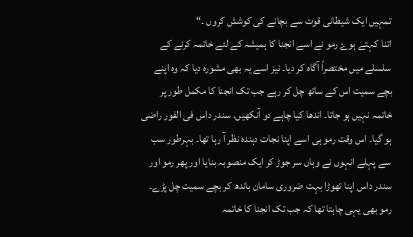تمہیں ایک شیطانی قوت سے بچانے کی کوشش کروں ۔“
اتنا کہتے ہوۓ رمو نے اسے انجنا کا ہمیشہ کے لئے خاتمہ کرنے کے سلسلے میں مختصراً آگاہ کر دیا۔ نیز اسے یہ بھی مشورہ دیا کہ وہ اپنے بچے سمیت اس کے ساتھ چل کر رہے جب تک انجنا کا مکمل طور پر خاتمہ نہیں ہو جاتا۔ اندھا کیا چاہے دو آنکھیں. سندر داس فی الفور راضی ہو گیا۔ اس وقت رمو ہی اسے اپنا نجات دہندہ نظر آ رہا تھا۔ بہرطور سب سے پہلے انہوں نے وہاں سر جوڑ کر ایک منصوبہ بنایا اور پھر رمو اور سندر داس اپنا تھوڑا بہت ضروری سامان باندھ کر بچے سمیت چل پڑے۔ رمو بھی یہی چاہتا تھا کہ جب تک انجنا کا خاتمہ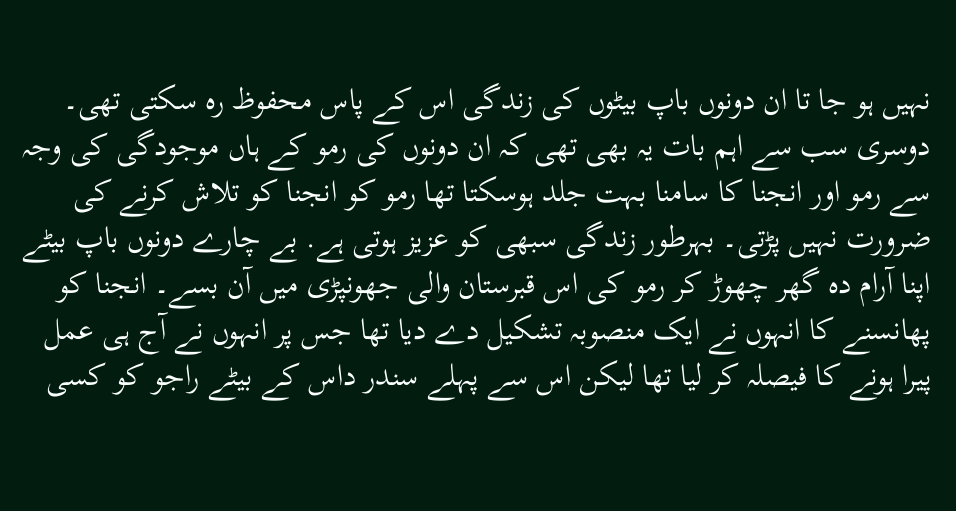نہیں ہو جا تا ان دونوں باپ بیٹوں کی زندگی اس کے پاس محفوظ رہ سکتی تھی۔ دوسری سب سے اہم بات یہ بھی تھی کہ ان دونوں کی رمو کے ہاں موجودگی کی وجہ سے رمو اور انجنا کا سامنا بہت جلد ہوسکتا تھا رمو کو انجنا کو تلاش کرنے کی ضرورت نہیں پڑتی۔ بہرطور زندگی سبھی کو عزیز ہوتی ہے. بے چارے دونوں باپ بیٹے اپنا آرام دہ گھر چھوڑ کر رمو کی اس قبرستان والی جھونپڑی میں آن بسے۔ انجنا کو پھانسنے کا انہوں نے ایک منصوبہ تشکیل دے دیا تھا جس پر انہوں نے آج ہی عمل پیرا ہونے کا فیصلہ کر لیا تھا لیکن اس سے پہلے سندر داس کے بیٹے راجو کو کسی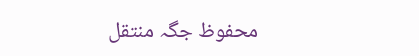محفوظ جگہ منتقل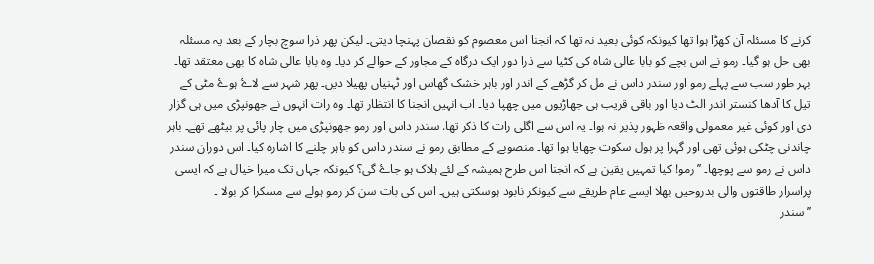کرنے کا مسئلہ آن کھڑا ہوا تھا کیونکہ کوئی بعید نہ تھا کہ انجنا اس معصوم کو نقصان پہنچا دیتی۔ لیکن پھر ذرا سوچ بچار کے بعد یہ مسئلہ بھی حل ہو گیا۔ رمو نے اس بچے کو بابا عالی شاہ کی کٹیا سے ذرا دور ایک درگاہ کے مجاور کے حوالے کر دیا۔ وہ بابا عالی شاہ کا بھی معتقد تھا۔ بہر طور سب سے پہلے رمو اور سندر داس نے مل کر گڑھے کے اندر اور باہر خشک گھاس اور ٹہنیاں پھیلا دیں۔ پھر شہر سے لاۓ ہوۓ مٹی کے تیل کا آدھا کنستر اندر الٹ دیا اور باقی قریب ہی جھاڑیوں میں چھپا دیا۔ اب انہیں انجنا کا انتظار تھا۔ وہ رات انہوں نے جھونپڑی میں ہی گزار دی اور کوئی غیر معمولی واقعہ ظہور پذیر نہ ہوا۔ یہ اس سے اگلی رات کا ذکر تھا. سندر داس اور رمو جھونپڑی میں چار پائی پر بیٹھے تھے۔ باہر چاندنی چٹکی ہوئی تھی اور گہرا پر ہول سکوت چھایا ہوا تھا۔ منصوبے کے مطابق رمو نے سندر داس کو باہر چلنے کا اشارہ کیا۔ اس دوران سندر داس نے رمو سے پوچھا۔ ’’رمو! کیا تمہیں یقین ہے کہ انجنا اس طرح ہمیشہ کے لئے ہلاک ہو جاۓ گی؟ کیونکہ جہاں تک میرا خیال ہے کہ ایسی پراسرار طاقتوں والی بدروحیں بھلا ایسے عام طریقے سے کیونکر نابود ہوسکتی ہیں۔ اس کی بات سن کر رمو ہولے سے مسکرا کر بولا ۔
’’سندر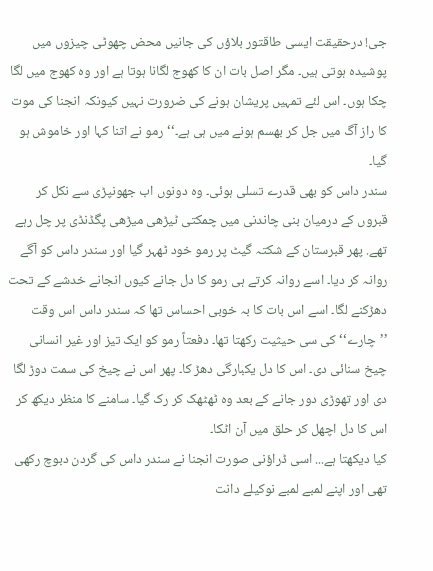جی! درحقیقت ایسی طاقتور بلاؤں کی جانیں محض چھوٹی چیزوں میں پوشیدہ ہوتی ہیں۔ مگر اصل بات ان کا کھوج لگانا ہوتا ہے اور وہ کھوج میں لگا چکا ہوں۔ اس لئے تمہیں پریشان ہونے کی ضرورت نہیں کیونکہ انجنا کی موت کا راز آگ میں جل کر بھسم ہونے میں ہی ہے۔‘‘ رمو نے اتنا کہا اور خاموش ہو گیا۔
سندر داس کو بھی قدرے تسلی ہوئی۔ وہ دونوں اب جھونپڑی سے نکل کر قبروں کے درمیان بنی چاندنی میں چمکتی ٹیڑھی میڑھی پگڈنڈی پر چل رہے تھے. پھر قبرستان کے شکتہ گیٹ پر رمو خود ٹھہر گیا اور سندر داس کو آگے روانہ کر دیا۔ اسے روانہ کرتے ہی رمو کا دل جانے کیوں انجانے خدشے کے تحت دھڑکنے لگا۔ اسے اس بات کا بہ خوبی احساس تھا کہ سندر داس اس وقت ’’چارے‘‘ کی سی حیثیت رکھتا تھا۔ دفعتاً رمو کو ایک تیز اور غیر انسانی چیخ سنائی دی۔ اس کا دل یکبارگی دھڑ کا۔ پھر اس نے چیخ کی سمت دوڑ لگا دی اور تھوڑی دور جانے کے بعد وہ ٹھٹھک کر رک گیا۔ سامنے کا منظر دیکھ کر اس کا دل اچھل کر حلق میں آن اٹکا۔
کیا دیکھتا ہے... اسی ڈراؤنی صورت انجنا نے سندر داس کی گردن دبوچ رکھی تھی اور اپنے لمبے لمبے نوکیلے دانت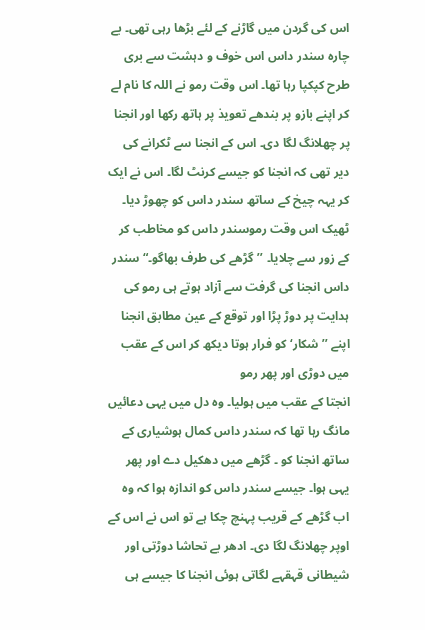اس کی گردن میں گاڑنے کے لئے بڑھا رہی تھی۔ بے چارہ سندر داس اس خوف و دہشت سے بری طرح کپکپا رہا تھا۔ اس وقت رمو نے اللہ کا نام لے کر اپنے بازو پر بندھے تعویذ پر ہاتھ رکھا اور انجنا پر چھلانگ لگا دی۔ اس کے انجنا سے ٹکرانے کی دیر تھی کہ انجنا کو جیسے کرنٹ لگا۔ اس نے ایک کر یہہ چیخ کے ساتھ سندر داس کو چھوڑ دیا۔ ٹھیک اس وقت رموسندر داس کو مخاطب کر کے زور سے چلایا۔ ’’گڑھے کی طرف بھاگو۔“ سندر داس انجنا کی گرفت سے آزاد ہوتے ہی رمو کی ہدایت پر دوڑ پڑا اور توقع کے عین مطابق انجنا اپنے ’’شکار‘ کو فرار ہوتا دیکھ کر اس کے عقب میں دوڑی اور پھر رمو
انجتا کے عقب میں ہولیا۔ وہ دل میں یہی دعائیں مانگ رہا تھا کہ سندر داس کمال ہوشیاری کے ساتھ انجنا کو ۔ گڑھے میں دھکیل دے اور پھر یہی ہوا۔ جیسے سندر داس کو اندازہ ہوا کہ وہ اب گڑھے کے قریب پہنچ چکا ہے تو اس نے اس کے اوپر چھلانگ لگا دی۔ ادھر بے تحاشا دوڑتی اور شیطانی قہقہے لگاتی ہوئی انجنا کا جیسے ہی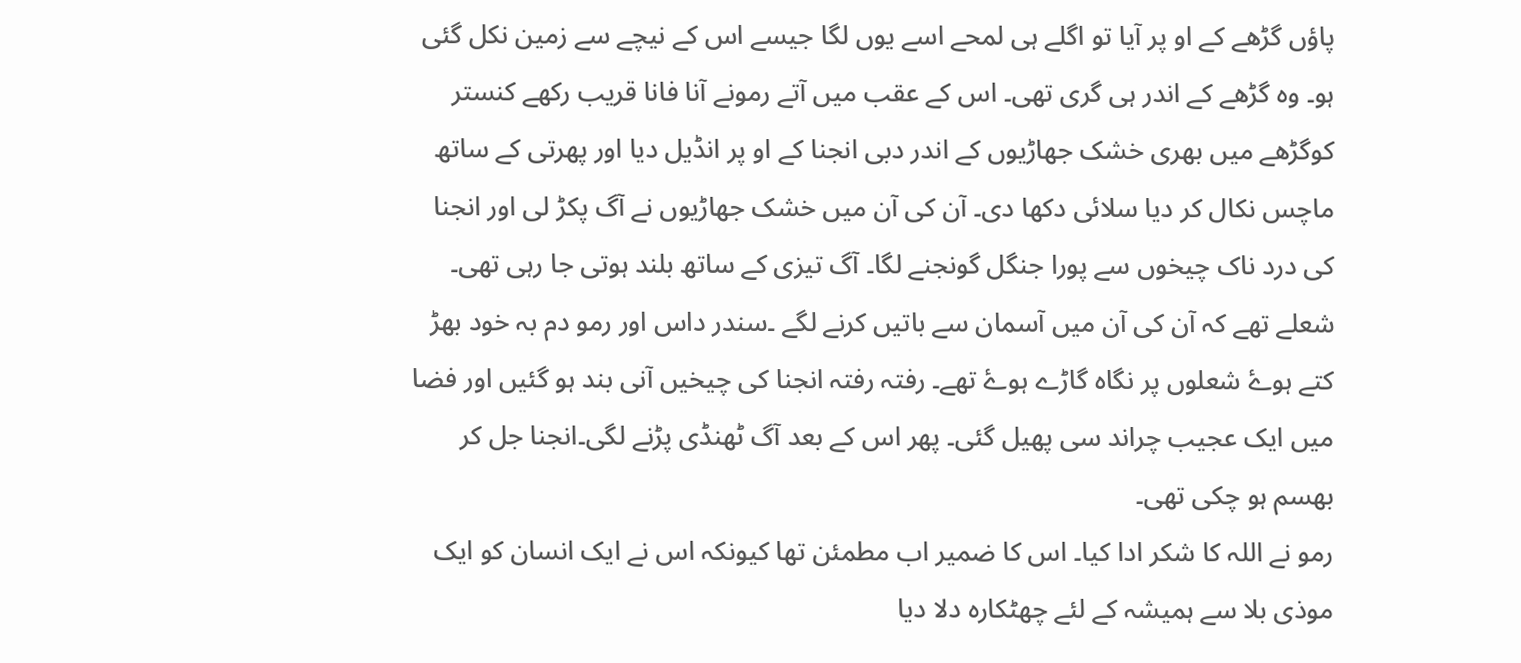پاؤں گڑھے کے او پر آیا تو اگلے ہی لمحے اسے یوں لگا جیسے اس کے نیچے سے زمین نکل گئی ہو۔ وہ گڑھے کے اندر ہی گری تھی۔ اس کے عقب میں آتے رمونے آنا فانا قریب رکھے کنستر کوگڑھے میں بھری خشک جھاڑیوں کے اندر دبی انجنا کے او پر انڈیل دیا اور پھرتی کے ساتھ ماچس نکال کر دیا سلائی دکھا دی۔ آن کی آن میں خشک جھاڑیوں نے آگ پکڑ لی اور انجنا کی درد ناک چیخوں سے پورا جنگل گونجنے لگا۔ آگ تیزی کے ساتھ بلند ہوتی جا رہی تھی۔ شعلے تھے کہ آن کی آن میں آسمان سے باتیں کرنے لگے ۔سندر داس اور رمو دم بہ خود بھڑ کتے ہوۓ شعلوں پر نگاہ گاڑے ہوۓ تھے۔ رفتہ رفتہ انجنا کی چیخیں آنی بند ہو گئیں اور فضا میں ایک عجیب چراند سی پھیل گئی۔ پھر اس کے بعد آگ ٹھنڈی پڑنے لگی۔انجنا جل کر بھسم ہو چکی تھی۔
رمو نے اللہ کا شکر ادا کیا۔ اس کا ضمیر اب مطمئن تھا کیونکہ اس نے ایک انسان کو ایک موذی بلا سے ہمیشہ کے لئے چھٹکارہ دلا دیا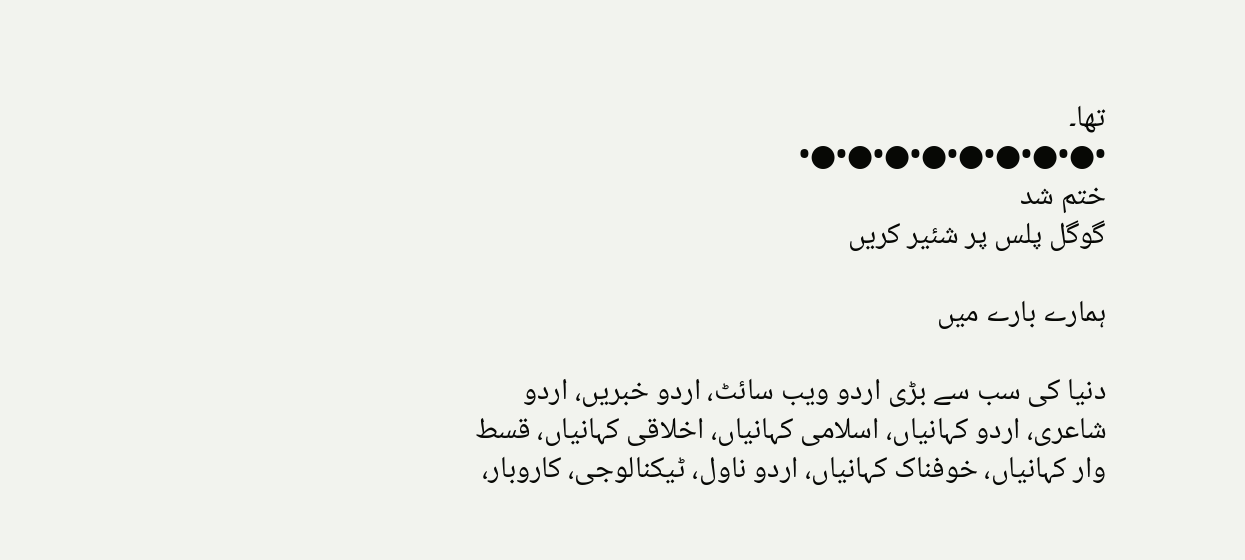تھا۔
•●•●•●•●•●•●•●•●•
ختم شد
گوگل پلس پر شئیر کریں

ہمارے بارے میں

دنیا کی سب سے بڑی اردو ویب سائٹ، اردو خبریں، اردو شاعری، اردو کہانیاں، اسلامی کہانیاں، اخلاقی کہانیاں، قسط وار کہانیاں، خوفناک کہانیاں، اردو ناول، ٹیکنالوجی، کاروبار،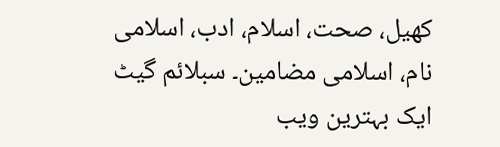کھیل، صحت، اسلام، ادب، اسلامی نام، اسلامی مضامین۔ سبلائم گیٹ ایک بہترین ویب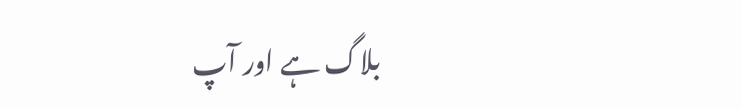بلاگ ہے اور آپ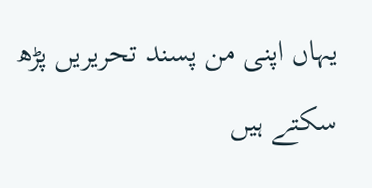یہاں اپنی من پسند تحریریں پڑھ سکتے ہیں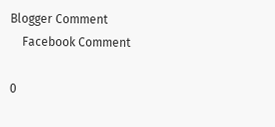Blogger Comment
    Facebook Comment

0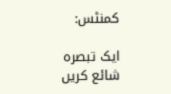کمنٹس:

ایک تبصرہ شائع کریں